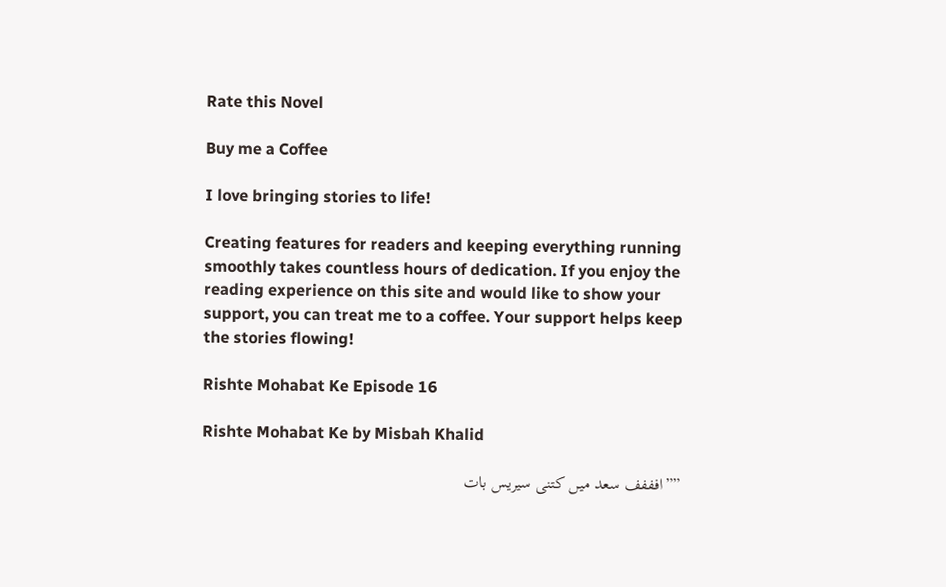Rate this Novel

Buy me a Coffee

I love bringing stories to life!

Creating features for readers and keeping everything running smoothly takes countless hours of dedication. If you enjoy the reading experience on this site and would like to show your support, you can treat me to a coffee. Your support helps keep the stories flowing!

Rishte Mohabat Ke Episode 16

Rishte Mohabat Ke by Misbah Khalid

””افففف سعد میں کتنی سیریس بات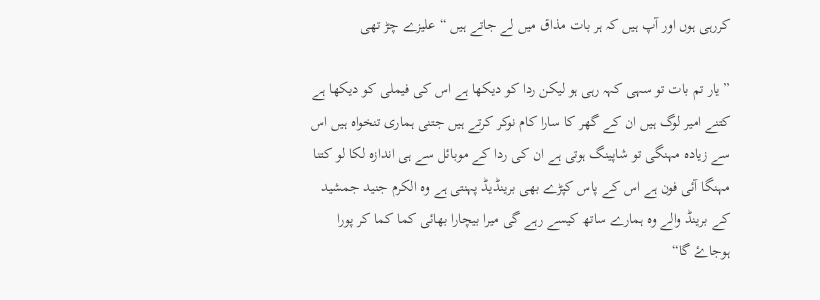کررہی ہوں اور آپ ہیں کہ ہر بات مذاق میں لے جاتے ہیں “علیزے چڑ تھی

”یار تم بات تو سہی کہہ رہی ہو لیکن ردا کو دیکھا ہے اس کی فیملی کو دیکھا ہے کتنے امیر لوگ ہیں ان کے گھر کا سارا کام نوکر کرتے ہیں جتنی ہماری تنخواہ ہیں اس سے زیادہ مہنگی تو شاپینگ ہوتی ہے ان کی ردا کے موبائل سے ہی اندازہ لکا لو کتنا مہنگا آئی فون ہے اس کے پاس کپڑے بھی برینڈیڈ پہنتی ہے وہ الکرم جنید جمشید کے برینڈ والے وہ ہمارے ساتھ کیسے رہے گی میرا بیچارا بھائی کما کما کر پورا ہوجاۓ گا“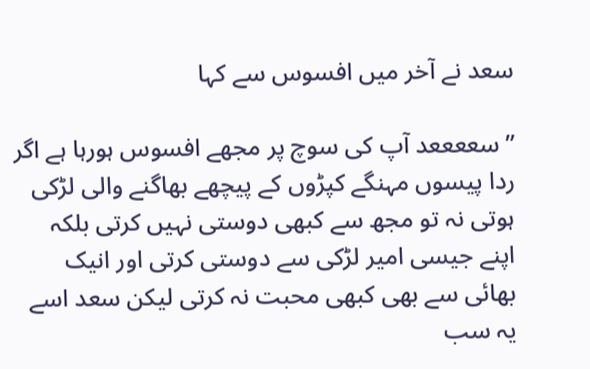سعد نے آخر میں افسوس سے کہا

”سععععد آپ کی سوچ پر مجھے افسوس ہورہا ہے اگر ردا پیسوں مہنگے کپڑوں کے پیچھے بھاگنے والی لڑکی ہوتی نہ تو مجھ سے کبھی دوستی نہیں کرتی بلکہ اپنے جیسی امیر لڑکی سے دوستی کرتی اور انیک بھائی سے بھی کبھی محبت نہ کرتی لیکن سعد اسے یہ سب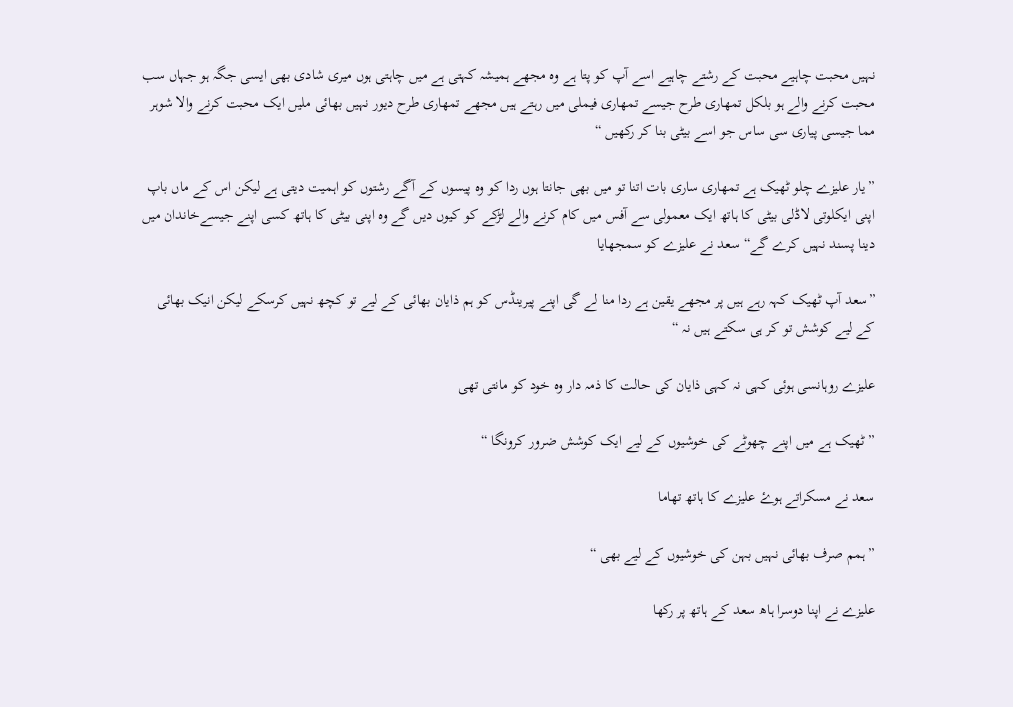نہیں محبت چاہیے محبت کے رشتے چاہیے اسے آپ کو پتا ہے وہ مجھے ہمیشہ کہتی ہے میں چاہتی ہوں میری شادی بھی ایسی جگہ ہو جہاں سب محبت کرنے والے ہو بلکل تمھاری طرح جیسے تمھاری فیملی میں رہتے ہیں مجھے تمھاری طرح دیور نہیں بھائی ملیں ایک محبت کرنے والا شوہر مما جیسی پیاری سی ساس جو اسے بیٹی بنا کر رکھیں “

”یار علیزے چلو ٹھیک ہے تمھاری ساری بات اتنا تو میں بھی جانتا ہوں ردا کو وہ پیسوں کے آگے رشتوں کو اہمیت دیتی ہے لیکن اس کے ماں باپ اپنی ایکلوتی لاڈلی بیٹی کا ہاتھ ایک معمولی سے آفس میں کام کرنے والے لڑکے کو کیوں دیں گے وہ اپنی بیٹی کا ہاتھ کسی اپنے جیسےخاندان میں دینا پسند نہیں کرے گے“ سعد نے علیزے کو سمجھایا

”سعد آپ ٹھیک کہہ رہے ہیں پر مجھے یقین ہے ردا منا لے گی اپنے پیرینڈس کو ہم ذایان بھائی کے لیے تو کچھ نہیں کرسکے لیکن انیک بھائی کے لیے کوشش تو کر ہی سکتے ہیں نہ “

علیزے روہانسی ہوئی کہی نہ کہی ذایان کی حالت کا ذمہ دار وہ خود کو مانتی تھی

”ٹھیک ہے میں اپنے چھوٹے کی خوشیوں کے لیے ایک کوشش ضرور کرونگا “

سعد نے مسکراتے ہوۓ علیزے کا ہاتھ تھاما

”ہمم صرف بھائی نہیں بہن کی خوشیوں کے لیے بھی “

علیزے نے اپنا دوسرا ہاھ سعد کے ہاتھ پر رکھا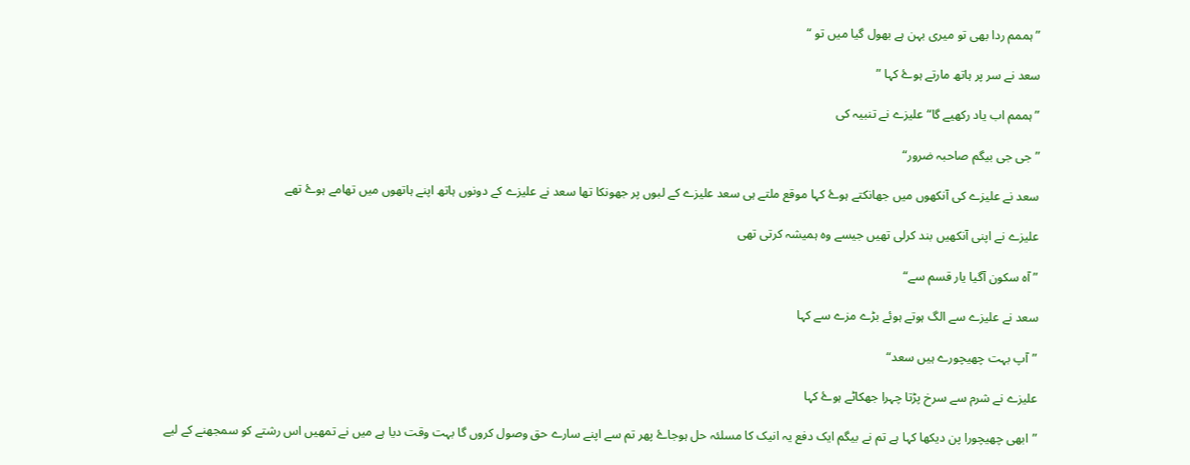”ہممم ردا بھی تو میری بہن ہے بھول گیا میں تو “

سعد نے سر پر ہاتھ مارتے ہوۓ کہا ”

”ہممم اب یاد رکھیے گا“ علیزے نے تنبیہ کی

”جی جی بیگم صاحبہ ضرور“

سعد نے علیزے کی آنکھوں میں جھانکتے ہوۓ کہا موقع ملتے ہی سعد علیزے کے لبوں پر جھونکا تھا سعد نے علیزے کے دونوں ہاتھ اپنے ہاتھوں میں تھامے ہوۓ تھے

علیزے نے اپنی آنکھیں بند کرلی تھیں جیسے وہ ہمیشہ کرتی تھی

”آہ سکون آگیا یار قسم سے“

سعد نے علیزے سے الگ ہوتے ہوئے بڑے مزے سے کہا

”آپ بہت چھیچورے ہیں سعد“

علیزے نے شرم سے سرخ پڑتا چہرا جھکاٹے ہوۓ کہا

”ابھی چھیچورا پن دیکھا کہا ہے تم نے بیگم ایک دفع یہ انیک کا مسلئہ حل ہوجاۓ پھر تم سے اپنے سارے حق وصول کروں گا بہت وقت دیا ہے میں نے تمھیں اس رشتے کو سمجھنے کے لیے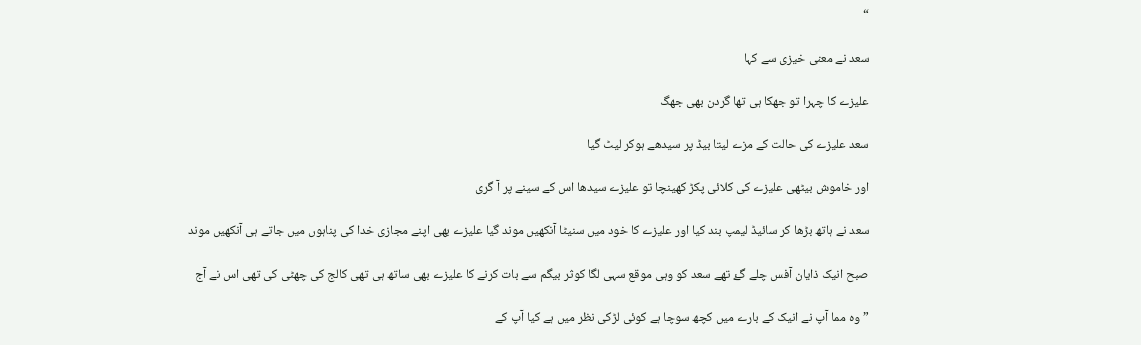“

سعد نے معنی خیزی سے کہا

علیزے کا چہرا تو جھکا ہی تھا گردن بھی جھگ

سعد علیزے کی حالت کے مزے لیتا بیڈ پر سیدھے ہوکر لیٹ گیا

اور خاموش بیٹھی علیزے کی کلائی پکڑ کھینچا تو علیزے سیدھا اس کے سینے پر آ گری

سعد نے ہاتھ بڑھا کر سائیڈ لیمپ بند کیا اور علیزے کا خود میں سنیٹا آنکھیں موند گیا علیزے بھی اپنے مجازی خدا کی پناہوں میں جاتے ہی آنکھیں موند

صبح انیک ذایان آفس چلے گۓ تھے سعد کو وہی موقع سہی لگا کوثر بیگم سے بات کرنے کا علیزے بھی ساتھ ہی تھی کالج کی چھٹی کی تھی اس نے آج

”وہ مما آپ نے انیک کے بارے میں کچھ سوچا ہے کوئی لڑکی نظر میں ہے کیا آپ کے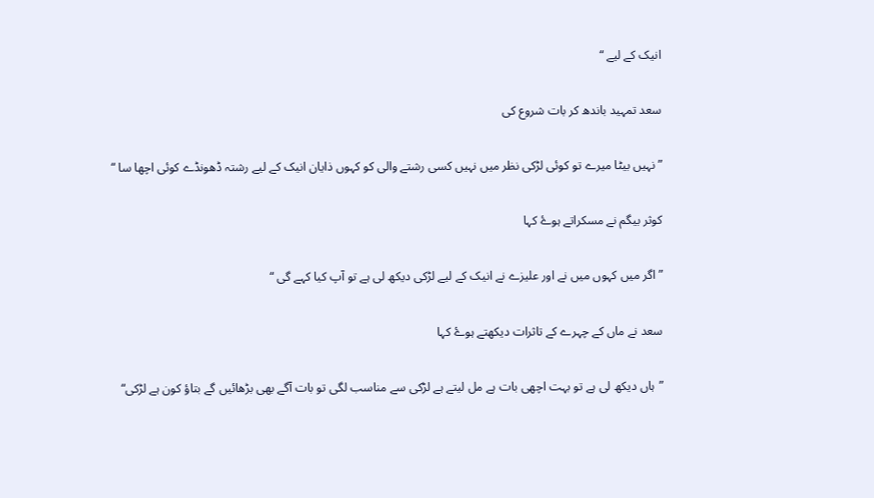انیک کے لیے “

سعد تمہید باندھ کر بات شروع کی

”نہیں بیٹا میرے تو کوئی لڑکی نظر میں نہیں کسی رشتے والی کو کہوں ذایان انیک کے لیے رشتہ ڈھونڈے کوئی اچھا سا “

کوثر بیگم نے مسکراتے ہوۓ کہا

”اگر میں کہوں میں نے اور علیزے نے انیک کے لیے لڑکی دیکھ لی ہے تو آپ کیا کہے گی “

سعد نے ماں کے چہرے کے تاثرات دیکھتے ہوۓ کہا

”ہاں دیکھ لی ہے تو بہت اچھی بات ہے مل لیتے ہے لڑکی سے مناسب لگی تو بات آگے بھی بڑھائیں گے بتاؤ کون ہے لڑکی“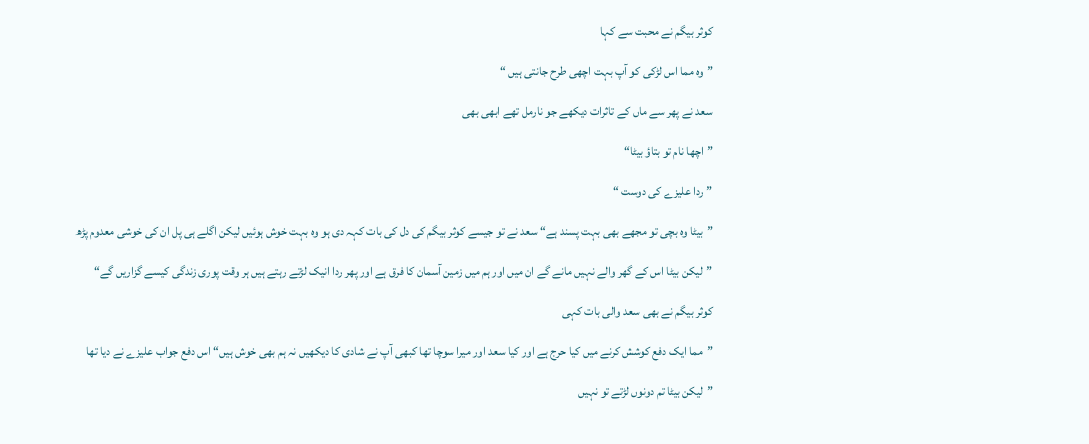کوثر بیگم نے محبت سے کہا

”وہ مما اس لڑکی کو آپ بہت اچھی طرح جانتی ہیں “

سعد نے پھر سے ماں کے تاثرات دیکھے جو نارمل تھے ابھی بھی

”اچھا نام تو بتاؤ بیٹا“

”ردا علیزے کی دوست “

”بیٹا وہ بچی تو مجھے بھی بہت پسند ہے“ سعد نے تو جیسے کوثر بیگم کی دل کی بات کہہ دی ہو وہ بہت خوش ہوئیں لیکن اگلے ہی پل ان کی خوشی معدوم پڑھ

”لیکن بیٹا اس کے گھر والے نہیں مانے گے ان میں اور ہم میں زمین آسمان کا فرق ہے اور پھر ردا انیک لڑتے رہتے ہیں ہر وقت پوری زندگی کیسے گزاریں گے“

کوثر بیگم نے بھی سعد والی بات کہی

”مما ایک دفع کوشش کرنے میں کیا حرج ہے اور کیا سعد اور میرا سوچا تھا کبھی آپ نے شادی کا دیکھیں نہ ہم بھی خوش ہیں“ اس دفع جواب علیزے نے دیا تھا

”لیکن بیٹا تم دونوں لڑتے تو نہیں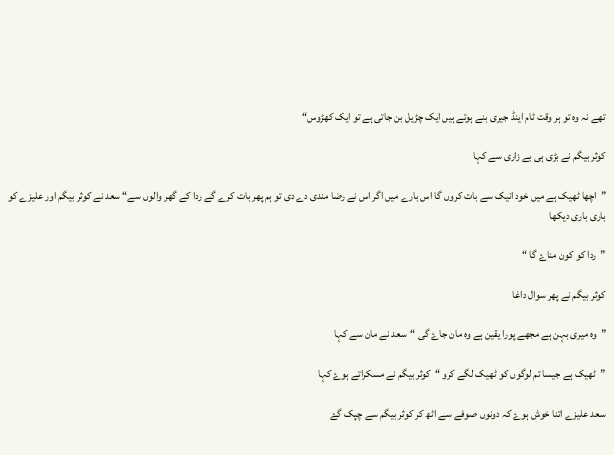تھے نہ وہ تو ہر وقت ٹام اینڈ جیری بنے ہوتے ہیں ایک چڑیل بن جاتی ہے تو ایک کھڑوس“

کوثر بیگم نے بڑی ہی بے زاری سے کہا

”اچھا ٹھیک ہے میں خود انیک سے بات کروں گا اس بارے میں اگر اس نے رضا مندی دے دی تو ہم پھر بات کرے گے ردا کے گھر والوں سے“ سعد نے کوثر بیگم اور علیزے کو باری باری دیکھا

”ردا کو کون مناۓ گا “

کوثر بیگم نے پھر سوال داغا

”وہ میری بہن ہے مجھے پورا یقین ہے وہ مان جاۓ گی “سعد نے مان سے کہا

”ٹھیک ہے جیسا تم لوگوں کو ٹھیک لگے کرو “کوثر بیگم نے مسکراتے ہوۓ کہا

سعد علیزے اتنا خوش ہوۓ کہ دونوں صوفے سے اٹھ کر کوثر بیگم سے چپک گۓ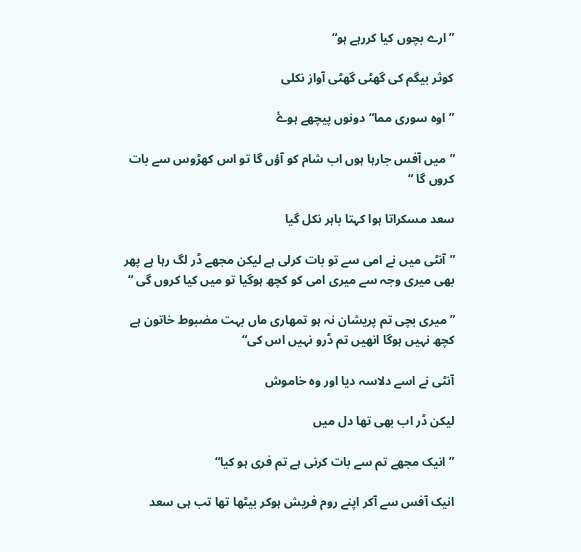”ارے بچوں کیا کررہے ہو“

کوثر بیگم کی گھٹی گھٹی آواز نکلی

”اوہ سوری مما“ دونوں پیچھے ہوۓ

”میں آفس جارہا ہوں اب شام کو آؤں گا تو اس کھڑوس سے بات کروں گا “

سعد مسکراتا ہوا کہتا باہر نکل گیا

”آنٹی میں نے امی سے تو بات کرلی ہے لیکن مجھے ڈر لگ رہا ہے پھر بھی میری وجہ سے میری امی کو کچھ ہوگیا تو میں کیا کروں گی “

”میری بچی تم پریشان نہ ہو تمھاری ماں بہت مضبوط خاتون ہے کچھ نہیں ہوگا انھیں تم ڈرو نہیں اس کی“

آنٹی نے اسے دلاسہ دیا اور وہ خاموش

لیکن ڈر اب بھی تھا دل میں

”انیک مجھے تم سے بات کرنی ہے تم فری ہو کیا“

انیک آفس سے آکر اپنے روم فریش ہوکر بیٹھا تھا تب ہی سعد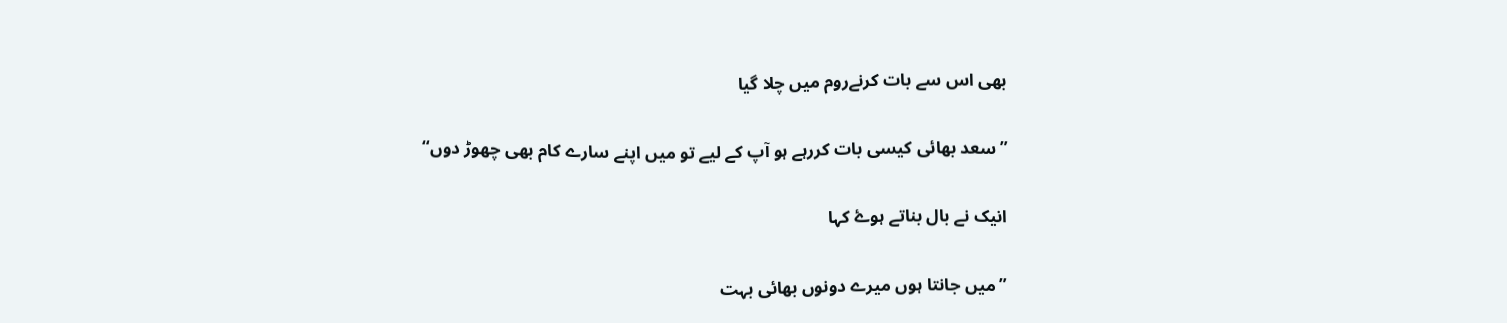بھی اس سے بات کرنےروم میں چلا گیا

”سعد بھائی کیسی بات کررہے ہو آپ کے لیے تو میں اپنے سارے کام بھی چھوڑ دوں“

انیک نے بال بناتے ہوۓ کہا

”میں جانتا ہوں میرے دونوں بھائی بہت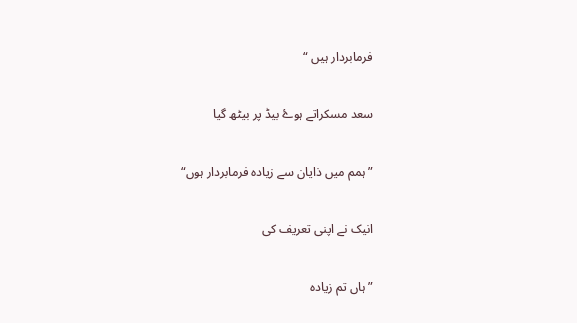فرمابردار ہیں “

سعد مسکراتے ہوۓ بیڈ پر بیٹھ گیا

”ہمم میں ذایان سے زیادہ فرمابردار ہوں“

انیک نے اپنی تعریف کی

”ہاں تم زیادہ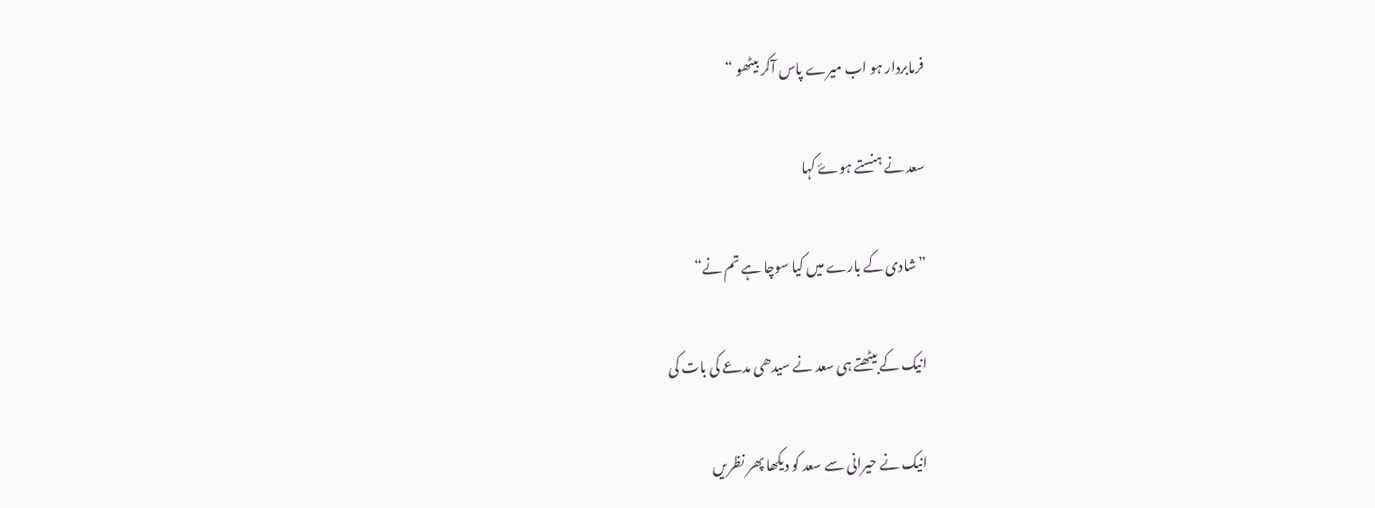فرمابردار ہو اب میرے پاس آکر بیٹھو “

سعد نے ہنستے ہوۓ کہا

”شادی کے بارے میں کیا سوچا ہے تم نے“

انیک کے بیٹھتے ہی سعد نے سیدھی مدعے کی بات کی

انیک نے حیرانی سے سعد کو دیکھا پھر نظریں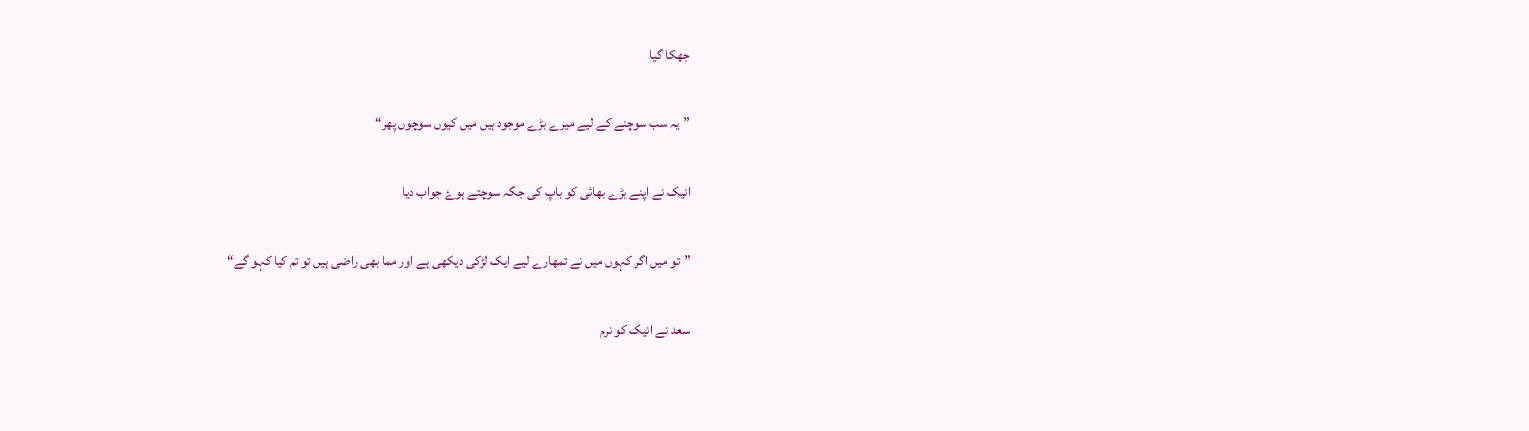جھکا گیا

”یہ سب سوچنے کے لیے میرے بڑے موجود ہیں میں کیوں سوچوں پھر“

انیک نے اپنے بڑے بھائی کو باپ کی جگہ سوچتے ہوۓ جواب دیا

”تو میں اگر کہوں میں نے تمھارے لیے ایک لڑکی دیکھی ہے اور مما بھی راضی ہیں تو تم کیا کہو گے“

سعد نے انیک کو نرم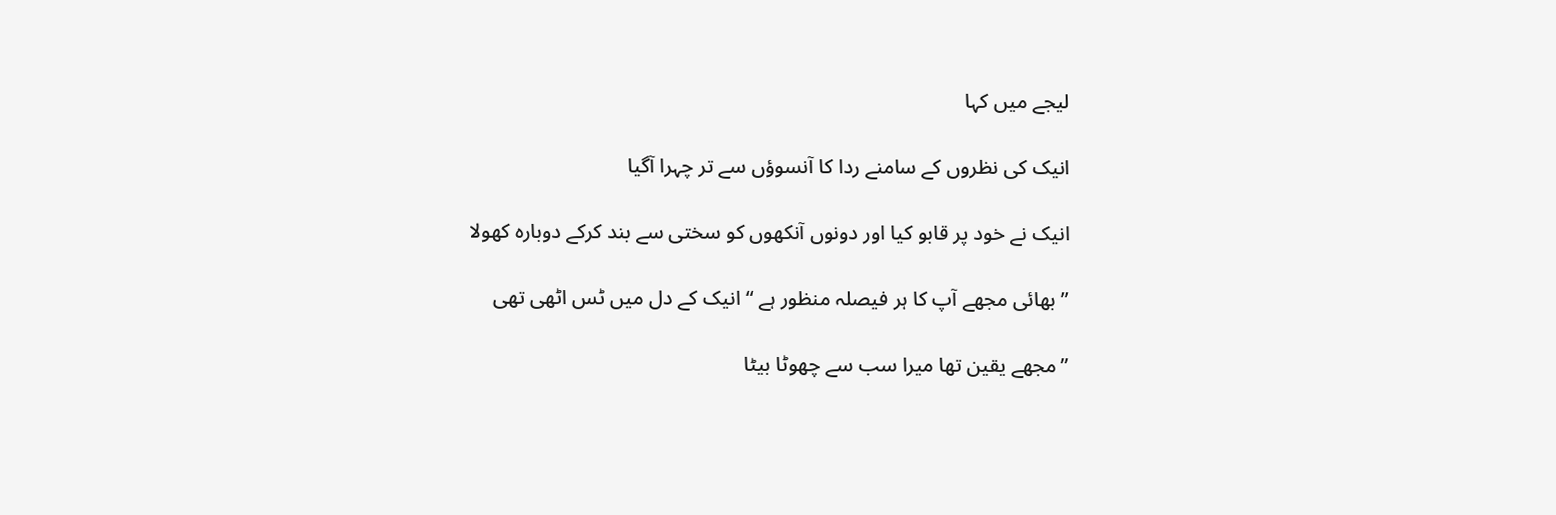لیجے میں کہا

انیک کی نظروں کے سامنے ردا کا آنسوؤں سے تر چہرا آگیا

انیک نے خود پر قابو کیا اور دونوں آنکھوں کو سختی سے بند کرکے دوبارہ کھولا

”بھائی مجھے آپ کا ہر فیصلہ منظور ہے “انیک کے دل میں ٹس اٹھی تھی

”مجھے یقین تھا میرا سب سے چھوٹا بیٹا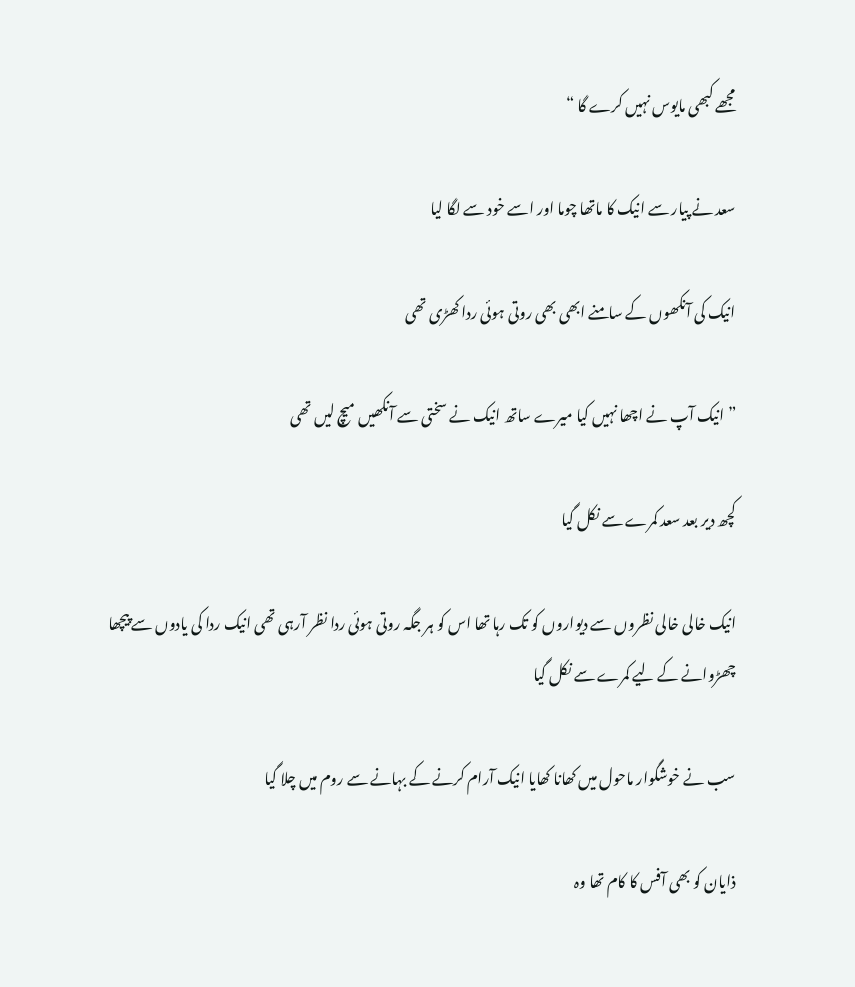مجھے کبھی مایوس نہیں کرے گا “

سعد نے پیار سے انیک کا ماتھا چوما اور اسے خود سے لگا لیا

انیک کی آنکھوں کے سامنے ابھی بھی روتی ہوئی ردا کھڑی تھی

”انیک آپ نے اچھا نہیں کیا میرے ساتھ انیک نے سختی سے آنکھیں میچ لیں تھی

کچھ دیر بعد سعد کمرے سے نکل گیا

انیک خالی خالی نظروں سے دیواروں کو تک رہا تھا اس کو ہر جگہ روتی ہوئی ردا نظر آرہی تھی انیک ردا کی یادوں سے پیچھا چھڑوانے کے لیے کمرے سے نکل گیا

سب نے خوشگوار ماحول میں کھانا کھایا انیک آرام کرنے کے بہانے سے روم میں چلا گیا

ذایان کو بھی آفس کا کام تھا وہ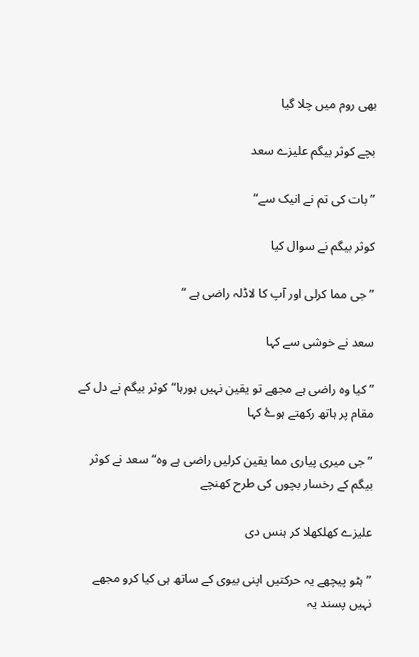بھی روم میں چلا گیا

بچے کوثر بیگم علیزے سعد

”بات کی تم نے انیک سے“

کوثر بیگم نے سوال کیا

”جی مما کرلی اور آپ کا لاڈلہ راضی ہے “

سعد نے خوشی سے کہا

”کیا وہ راضی ہے مجھے تو یقین نہیں ہورہا“ کوثر بیگم نے دل کے مقام پر ہاتھ رکھتے ہوۓ کہا

”جی میری پیاری مما یقین کرلیں راضی ہے وہ“ سعد نے کوثر بیگم کے رخسار بچوں کی طرح کھنچے

علیزے کھلکھلا کر ہنس دی

”ہٹو پیچھے یہ حرکتیں اپنی بیوی کے ساتھ ہی کیا کرو مجھے نہیں پسند یہ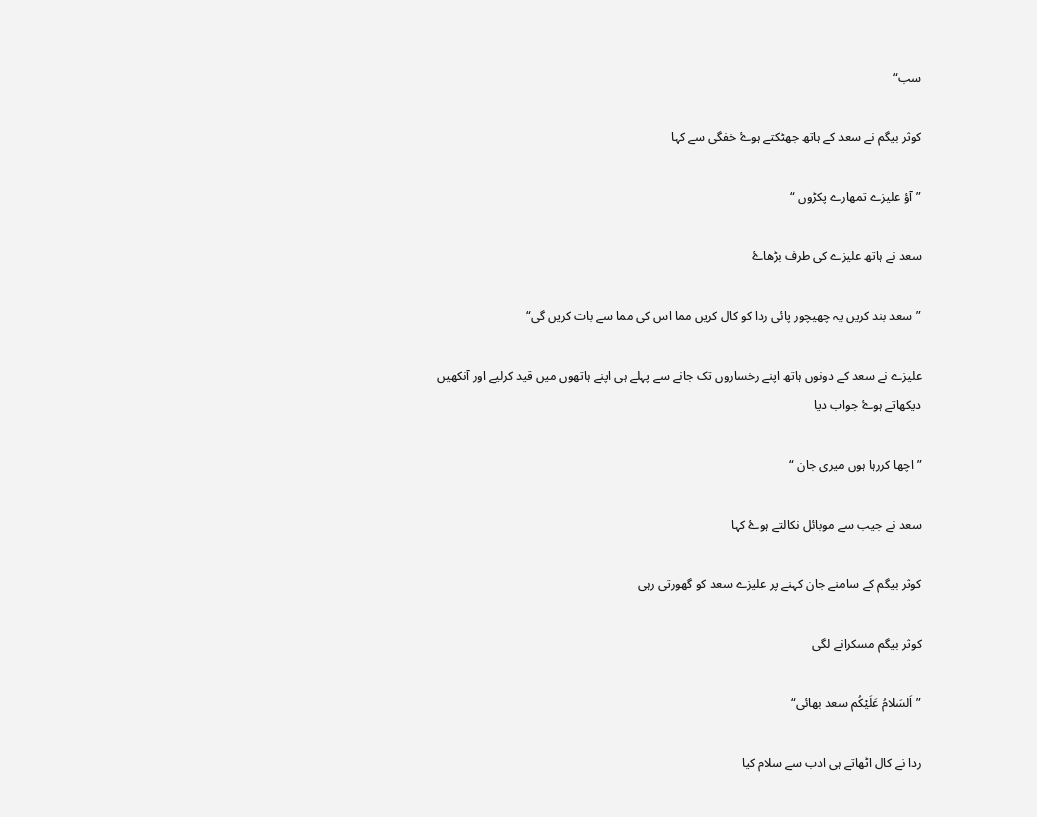سب“

کوثر بیگم نے سعد کے ہاتھ جھٹکتے ہوۓ خفگی سے کہا

”آؤ علیزے تمھارے پکڑوں “

سعد نے ہاتھ علیزے کی طرف بڑھاۓ

”سعد بند کریں یہ چھیچور پائی ردا کو کال کریں مما اس کی مما سے بات کریں گی“

علیزے نے سعد کے دونوں ہاتھ اپنے رخساروں تک جانے سے پہلے ہی اپنے ہاتھوں میں قید کرلیے اور آنکھیں دیکھاتے ہوۓ جواب دیا

”اچھا کررہا ہوں میری جان “

سعد نے جیب سے موبائل نکالتے ہوۓ کہا

کوثر بیگم کے سامنے جان کہنے پر علیزے سعد کو گھورتی رہی

کوثر بیگم مسکرانے لگی

”اَلسَلامُ عَلَيْكُم سعد بھائی“

ردا نے کال اٹھاتے ہی ادب سے سلام کیا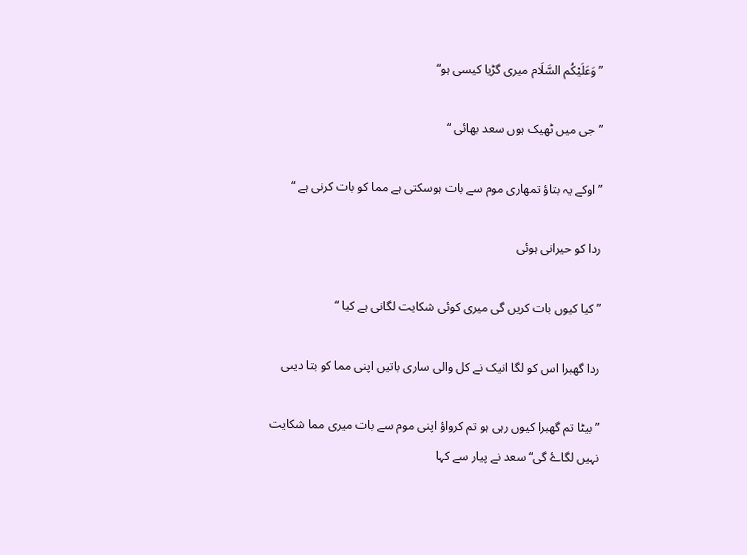”وَعَلَيْكُم السَّلَام میری گڑیا کیسی ہو“

”جی میں ٹھیک ہوں سعد بھائی “

”اوکے یہ بتاؤ تمھاری موم سے بات ہوسکتی ہے مما کو بات کرنی ہے “

ردا کو حیرانی ہوئی

” کیا کیوں بات کریں گی میری کوئی شکایت لگانی ہے کیا “

ردا گھبرا اس کو لگا انیک نے کل والی ساری باتیں اپنی مما کو بتا دیںی

”بیٹا تم گھبرا کیوں رہی ہو تم کرواؤ اپنی موم سے بات میری مما شکایت نہیں لگاۓ گی“ سعد نے پیار سے کہا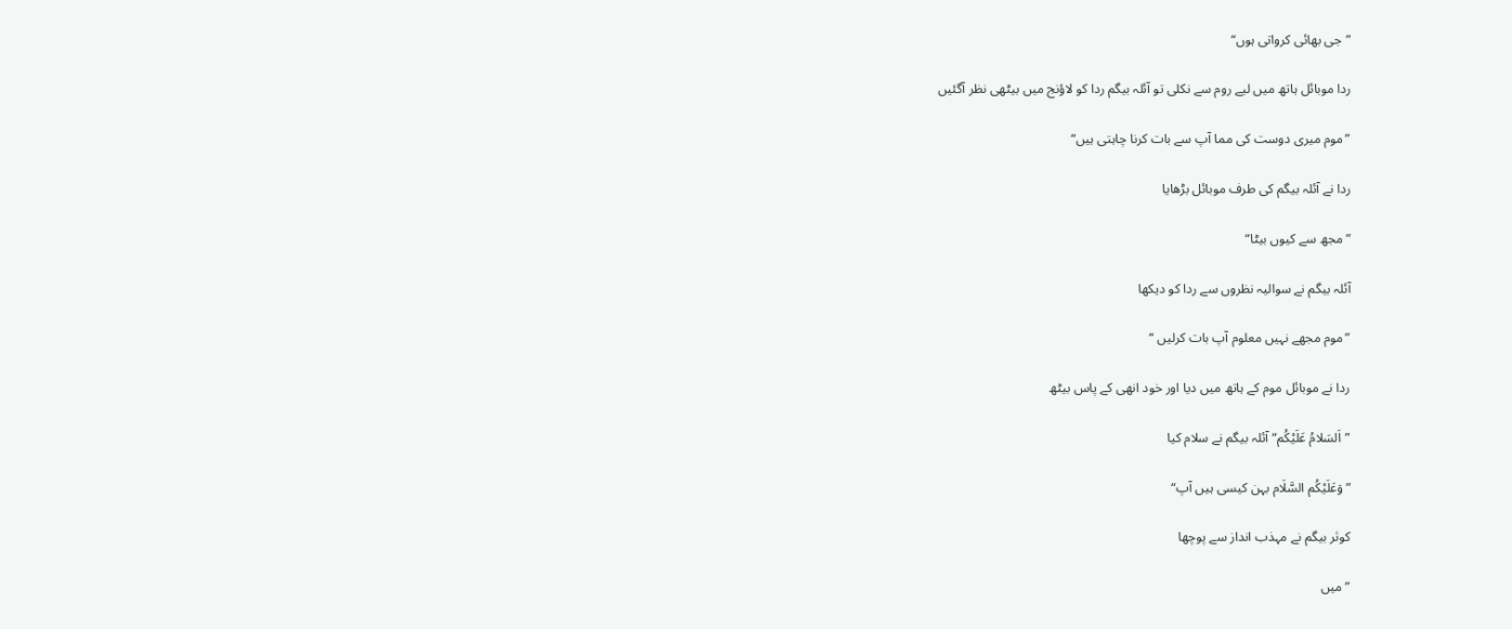”جی بھائی کرواتی ہوں“

ردا موبائل ہاتھ میں لیے روم سے نکلی تو آئلہ بیگم ردا کو لاؤنج میں بیٹھی نظر آگئیں

”موم میری دوست کی مما آپ سے بات کرنا چاہتی ہیں“

ردا نے آئلہ بیگم کی طرف موبائل بڑھایا

”مجھ سے کیوں بیٹا“

آئلہ بیگم نے سوالیہ نظروں سے ردا کو دیکھا

”موم مجھے نہیں معلوم آپ بات کرلیں “

ردا نے موبائل موم کے ہاتھ میں دیا اور خود انھی کے پاس بیٹھ

”اَلسَلامُ عَلَيْكُم“ آئلہ بیگم نے سلام کیا

”وَعَلَيْكُم السَّلَام بہن کیسی ہیں آپ“

کوثر بیگم نے مہذب انداز سے پوچھا

”میں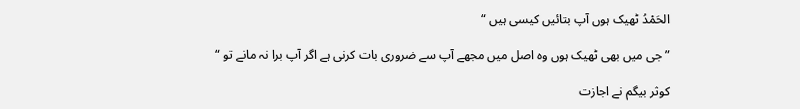الحَمْدُ ٹھیک ہوں آپ بتائيں کیسی ہیں “

”جی میں بھی ٹھیک ہوں وہ اصل میں مجھے آپ سے ضروری بات کرنی ہے اگر آپ برا نہ مانے تو “

کوثر بیگم نے اجازت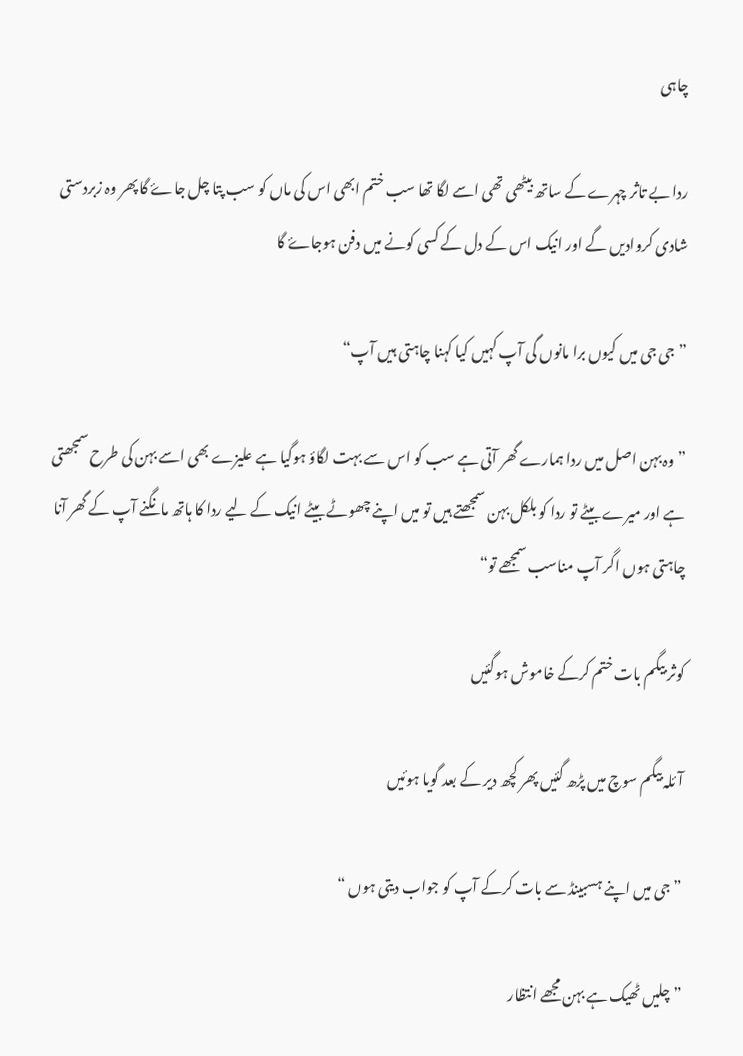چاہی

ردا بے تاثر چہرے کے ساتھ بیٹھی تھی اسے لگا تھا سب ختم ابھی اس کی ماں کو سب پتا چل جاۓ گا پھر وہ زبردستی شادی کروادیں گے اور انیک اس کے دل کے کسی کونے میں دفن ہوجاۓ گا

”جی جی میں کیوں برا مانوں گی آپ کہیں کیا کہنا چاہتی ہیں آپ“

”وہ بہن اصل میں ردا ہمارے گھر آتی ہے سب کو اس سے بہت لگاؤ ہوگیا ہے علیزے بھی اسے بہن کی طرح سمجھتی ہے اور میرے بیٹے تو ردا کو بلکل بہن سمجھتے ہیں تو میں اپنے چھوٹے بیٹے انیک کے لیے ردا کا ہاتھ مانگنے آپ کے گھر آنا چاہتی ہوں اگر آپ مناسب سمجھے تو“

کوثر بیگم بات ختم کرکے خاموش ہوگئیں

آئلہ بیگم سوچ میں پڑھ گئیں پھر کچھ دیر کے بعد گویا ہوئیں

”جی میں اپنے ہسبینڈ سے بات کرکے آپ کو جواب دیتی ہوں “

”چلیں ٹھیک ہے بہن مجھے انتظار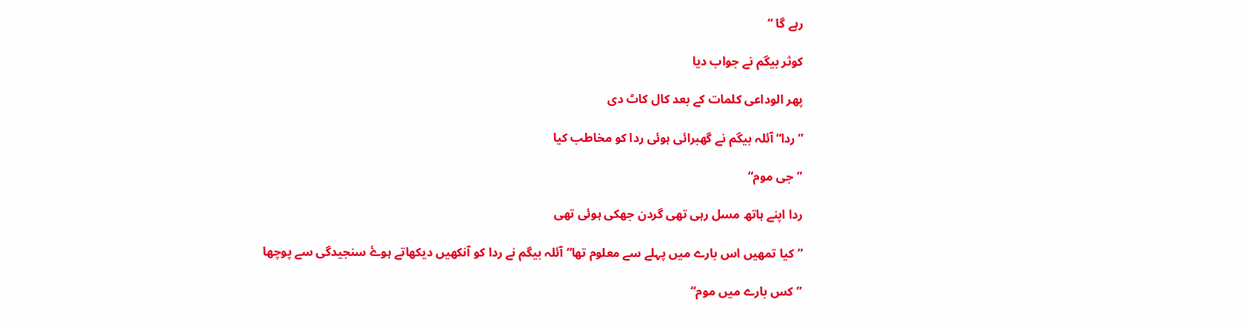رہے گا “

کوثر بیگم نے جواب دیا

پھر الوداعی کلمات کے بعد کال کاٹ دی

”ردا“ آئلہ بیگم نے گھبرائی ہوئی ردا کو مخاطب کیا

”جی موم“

ردا اپنے ہاتھ مسل رہی تھی گردن جھکی ہوئی تھی

”کیا تمھیں اس بارے میں پہلے سے معلوم تھا“ آئلہ بیگم نے ردا کو آنکھیں دیکھاتے ہوۓ سنجیدگی سے پوچھا

”کس بارے میں موم“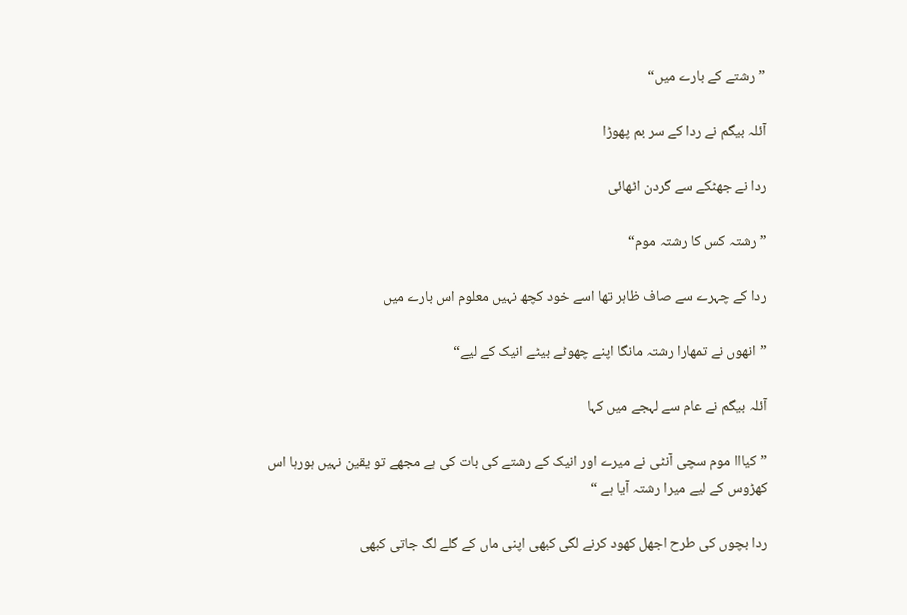”رشتے کے بارے میں“

آئلہ بیگم نے ردا کے سر بم پھوڑا

ردا نے جھٹکے سے گردن اٹھائی

”رشتہ کس کا رشتہ موم“

ردا کے چہرے سے صاف ظاہر تھا اسے خود کچھ نہیں معلوم اس بارے میں

”انھوں نے تمھارا رشتہ مانگا اپنے چھوٹے بیٹے انیک کے لیے“

آئلہ بیگم نے عام سے لہجے میں کہا

”کیااا موم سچی آنٹی نے میرے اور انیک کے رشتے کی بات کی ہے مجھے تو یقین نہیں ہورہا اس کھڑوس کے لیے میرا رشتہ آیا ہے “

ردا بچوں کی طرح اجھل کھود کرنے لگی کبھی اپنی ماں کے گلے لگ جاتی کبھی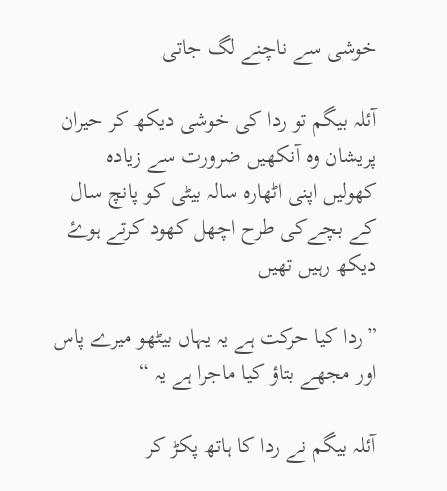خوشی سے ناچنے لگ جاتی

آئلہ بیگم تو ردا کی خوشی دیکھ کر حیران پریشان وہ آنکھیں ضرورت سے زیادہ کھولیں اپنی اٹھارہ سالہ بیٹی کو پانچ سال کے بچےکی طرح اچھل کھود کرتے ہوۓ دیکھ رہیں تھیں

”ردا کیا حرکت ہے یہ یہاں بیٹھو میرے پاس اور مجھے بتاؤ کیا ماجرا ہے یہ “

آئلہ بیگم نے ردا کا ہاتھ پکڑ کر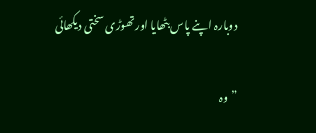دوبارہ اپنے پاس بٹھایا اور تھوڑی سختی دیکھائی

”وہ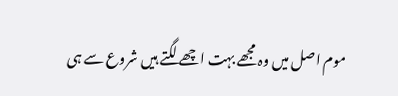موم اصل میں وہ مجھے بہت اچھے لگتے ہیں شروع سے ہی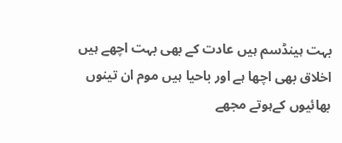بہت ہینڈسم ہیں عادت کے بھی بہت اچھے ہیں اخلاق بھی اچھا ہے اور باحیا ہیں موم ان تینوں بھائیوں کےہوتے مجھے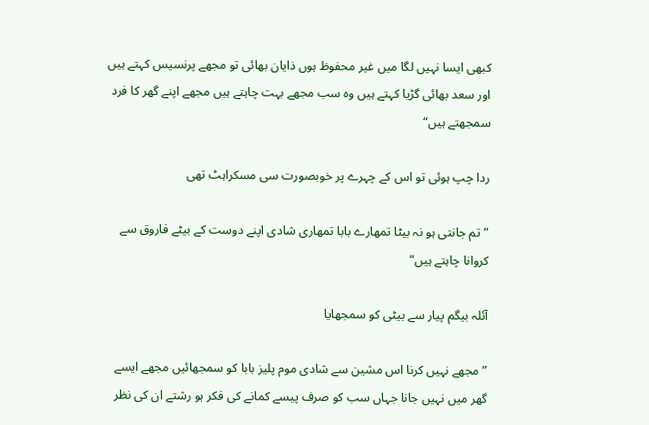کبھی ایسا نہیں لگا میں غیر محفوظ ہوں ذایان بھائی تو مجھے پرنسیس کہتے ہیں اور سعد بھائی گڑیا کہتے ہیں وہ سب مجھے بہت چاہتے ہیں مجھے اپنے گھر کا فرد سمجھتے ہیں“

ردا چپ ہوئی تو اس کے چہرے پر خوبصورت سی مسکراہٹ تھی

”تم جانتی ہو نہ بیٹا تمھارے بابا تمھاری شادی اپنے دوست کے بیٹے فاروق سے کروانا چاہتے ہیں“

آئلہ بیگم پیار سے بیٹی کو سمجھایا

”مجھے نہیں کرنا اس مشین سے شادی موم پلیز بابا کو سمجھائیں مجھے ایسے گھر میں نہیں جانا جہاں سب کو صرف پیسے کمانے کی فکر ہو رشتے ان کی نظر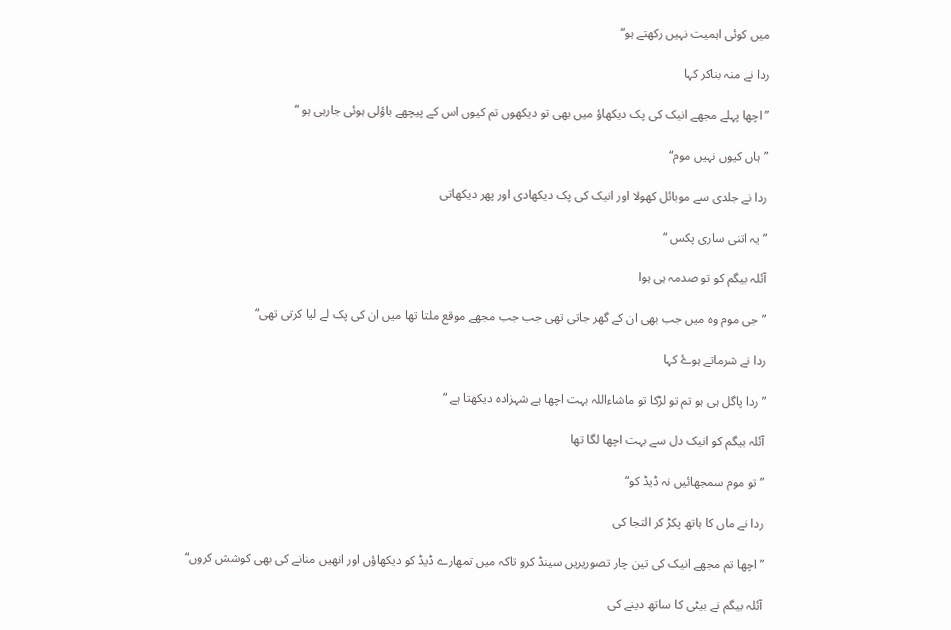میں کوئی اہمیت نہیں رکھتے ہو“

ردا نے منہ بناکر کہا

”اچھا پہلے مجھے انیک کی پک دیکھاؤ میں بھی تو دیکھوں تم کیوں اس کے پیچھے باؤلی ہوئی جارہی ہو “

”ہاں کیوں نہیں موم“

ردا نے جلدی سے موبائل کھولا اور انیک کی پک دیکھادی اور پھر دیکھاتی

”یہ اتنی ساری پکس “

آئلہ بیگم کو تو صدمہ ہی ہوا

”جی موم وہ میں جب بھی ان کے گھر جاتی تھی جب جب مجھے موقع ملتا تھا میں ان کی پک لے لیا کرتی تھی“

ردا نے شرماتے ہوۓ کہا

”ردا پاگل ہی ہو تم تو لڑکا تو ماشاءاللہ بہت اچھا ہے شہزادہ دیکھتا ہے “

آئلہ بیگم کو انیک دل سے بہت اچھا لگا تھا

”تو موم سمجھائیں نہ ڈیڈ کو“

ردا نے ماں کا ہاتھ پکڑ کر التجا کی

”اچھا تم مجھے انیک کی تین چار تصوریریں سینڈ کرو تاکہ میں تمھارے ڈیڈ کو دیکھاؤں اور انھیں منانے کی بھی کوشش کروں“

آئلہ بیگم نے بیٹی کا ساتھ دینے کی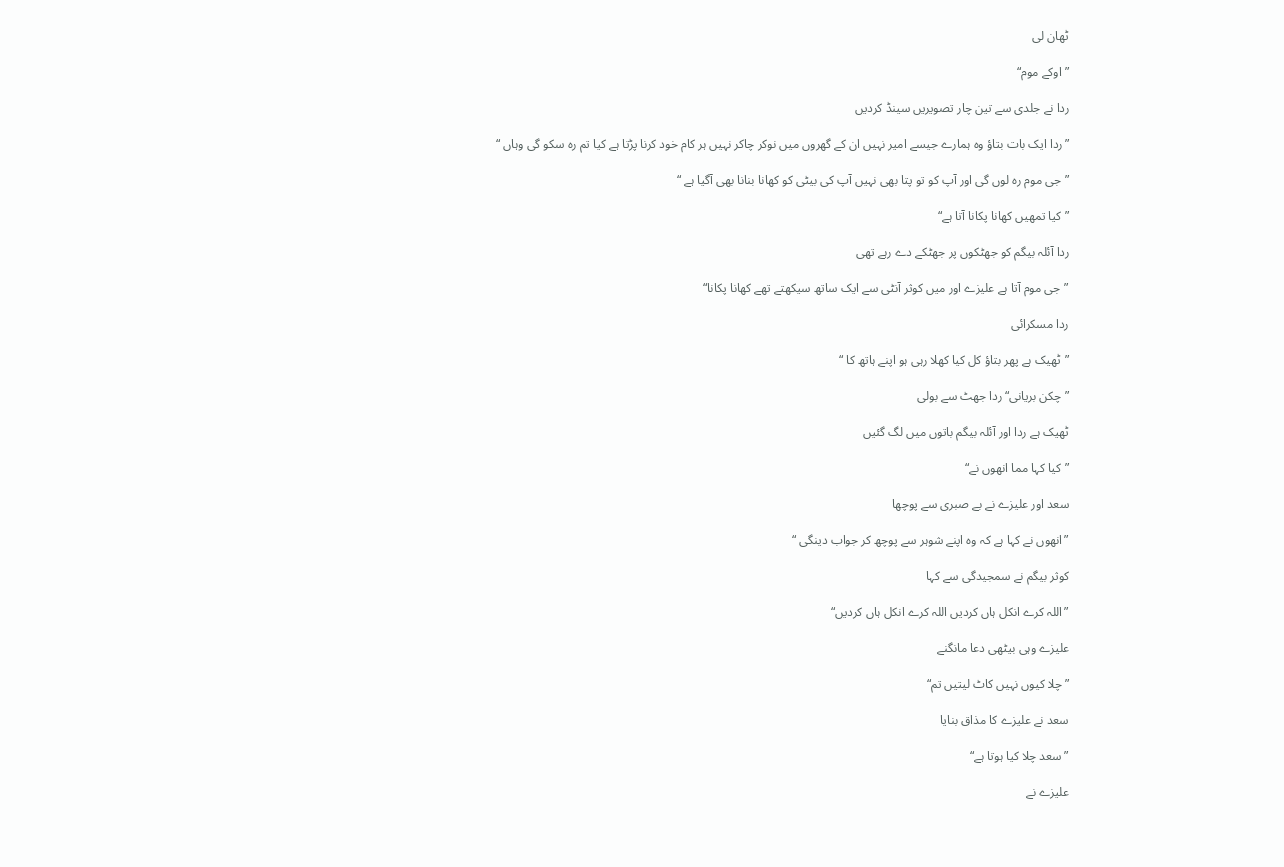ٹھان لی

”اوکے موم“

ردا نے جلدی سے تین چار تصویریں سینڈ کردیں

”ردا ایک بات بتاؤ وہ ہمارے جیسے امیر نہیں ان کے گھروں میں نوکر چاکر نہیں ہر کام خود کرنا پڑتا ہے کیا تم رہ سکو گی وہاں “

”جی موم رہ لوں گی اور آپ کو تو پتا بھی نہیں آپ کی بیٹی کو کھانا بنانا بھی آگیا ہے “

”کیا تمھیں کھانا پکانا آتا ہے“

ردا آئلہ بیگم کو جھٹکوں پر جھٹکے دے رہے تھی

”جی موم آتا ہے علیزے اور میں کوثر آنٹی سے ایک ساتھ سیکھتے تھے کھانا پکانا“

ردا مسکرائی

”ٹھیک ہے پھر بتاؤ کل کیا کھلا رہی ہو اپنے ہاتھ کا “

”چکن بریانی“ ردا جھٹ سے بولی

ٹھیک ہے ردا اور آئلہ بیگم باتوں میں لگ گئیں

”کیا کہا مما انھوں نے“

سعد اور علیزے نے بے صبری سے پوچھا

”انھوں نے کہا ہے کہ وہ اپنے شوہر سے پوچھ کر جواب دینگی “

کوثر بیگم نے سمجیدگی سے کہا

”اللہ کرے انکل ہاں کردیں اللہ کرے انکل ہاں کردیں“

علیزے وہی بیٹھی دعا مانگنے

”چلا کیوں نہیں کاٹ لیتیں تم“

سعد نے علیزے کا مذاق بنایا

”سعد چلا کیا ہوتا ہے“

علیزے نے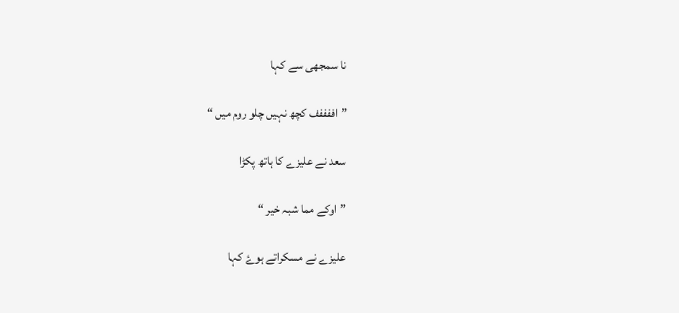نا سمجھی سے کہا

”اففففف کچھ نہیں چلو روم میں “

سعد نے علیزے کا ہاتھ پکڑا

”اوکے مما شبہ خیر “

علیزے نے مسکراتے ہوۓ کہا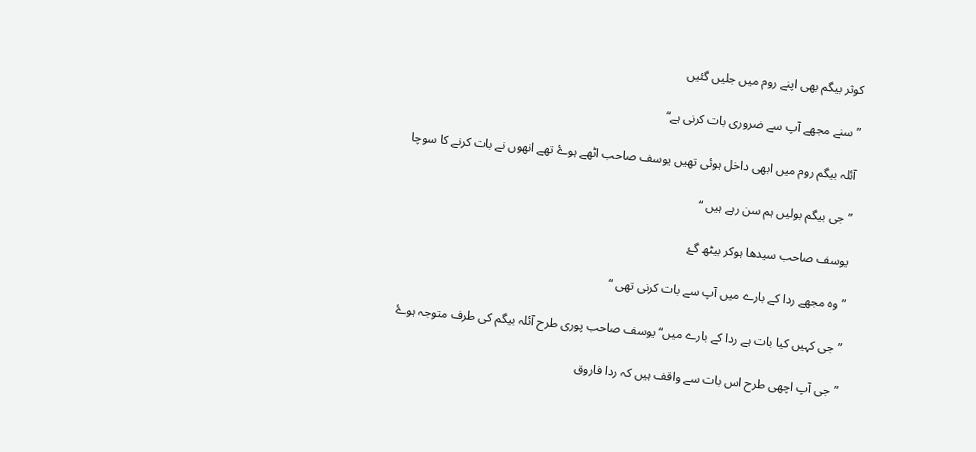کوثر بیگم بھی اپنے روم میں جلیں گئیں

”سنے مجھے آپ سے ضروری بات کرنی ہے“

آئلہ بیگم روم میں ابھی داخل ہوئی تھیں یوسف صاحب اٹھے ہوۓ تھے انھوں نے بات کرنے کا سوچا

”جی بیگم بولیں ہم سن رہے ہیں “

یوسف صاحب سیدھا ہوکر بیٹھ گۓ

”وہ مجھے ردا کے بارے میں آپ سے بات کرنی تھی “

”جی کہیں کیا بات ہے ردا کے بارے میں“ یوسف صاحب پوری طرح آئلہ بیگم کی طرف متوجہ ہوۓ

”جی آپ اچھی طرح اس بات سے واقف ہیں کہ ردا فاروق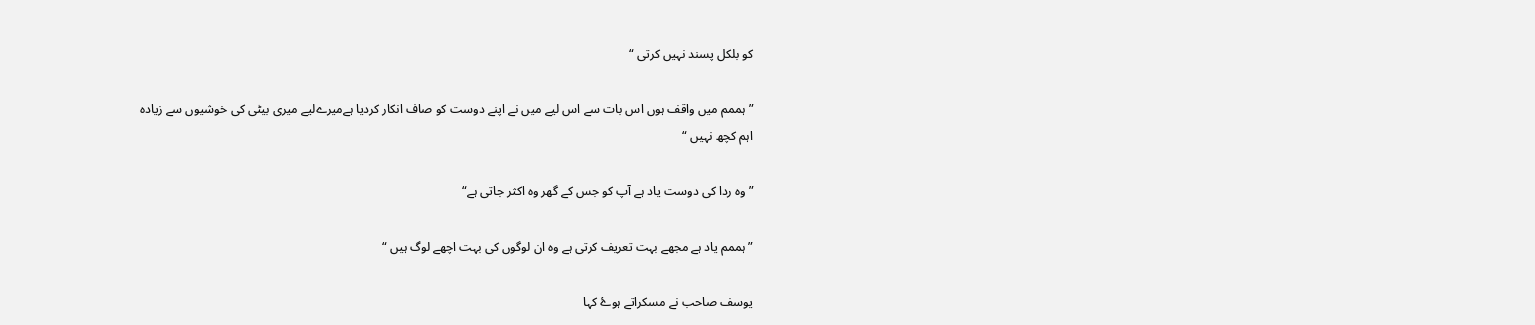کو بلکل پسند نہیں کرتی “

”ہممم میں واقف ہوں اس بات سے اس لیے میں نے اپنے دوست کو صاف انکار کردیا ہےمیرےلیے میری بیٹی کی خوشیوں سے زیادہ اہم کچھ نہیں “

”وہ ردا کی دوست یاد ہے آپ کو جس کے گھر وہ اکثر جاتی ہے“

”ہممم یاد ہے مجھے بہت تعریف کرتی ہے وہ ان لوگوں کی بہت اچھے لوگ ہیں “

یوسف صاحب نے مسکراتے ہوۓ کہا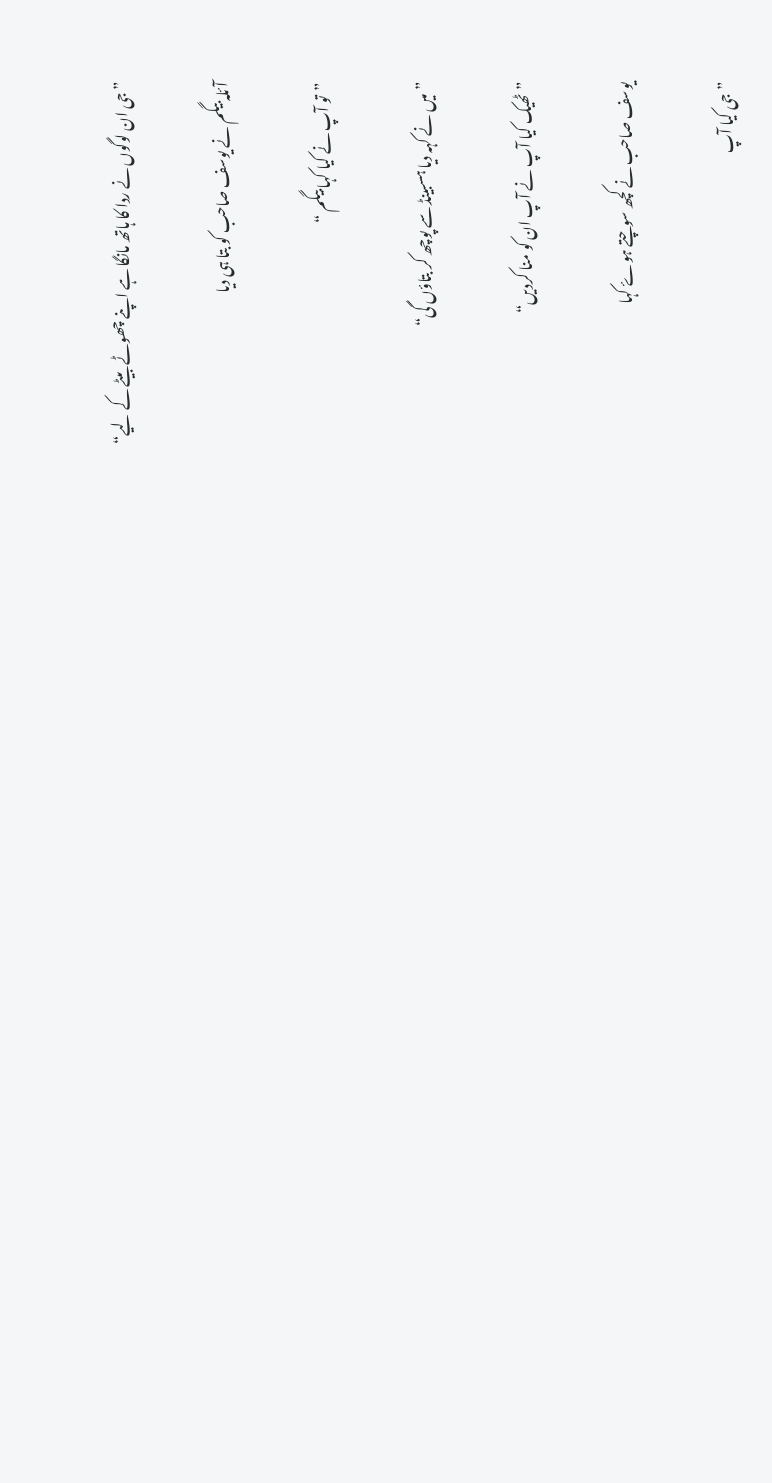”جی ان لوگوں نے ردا کا ہاتھ مانگا ہے اپنے چھوٹے بیٹے کے لیے“

آئلہ بیگم نے یوسف صاحب کو بتا ہی دیا

”تو آپ نے کیا کہا بیگم “

”میں نے کہہ دیا ہسبینڈ سے پوچھ کر بتاؤں گی“

”ٹھیک کیا آپ نے آپ ان کو منا کردیں“

یوسف صاحب نے کچھ سوچتے ہوۓ کہا

”جی کیا آپ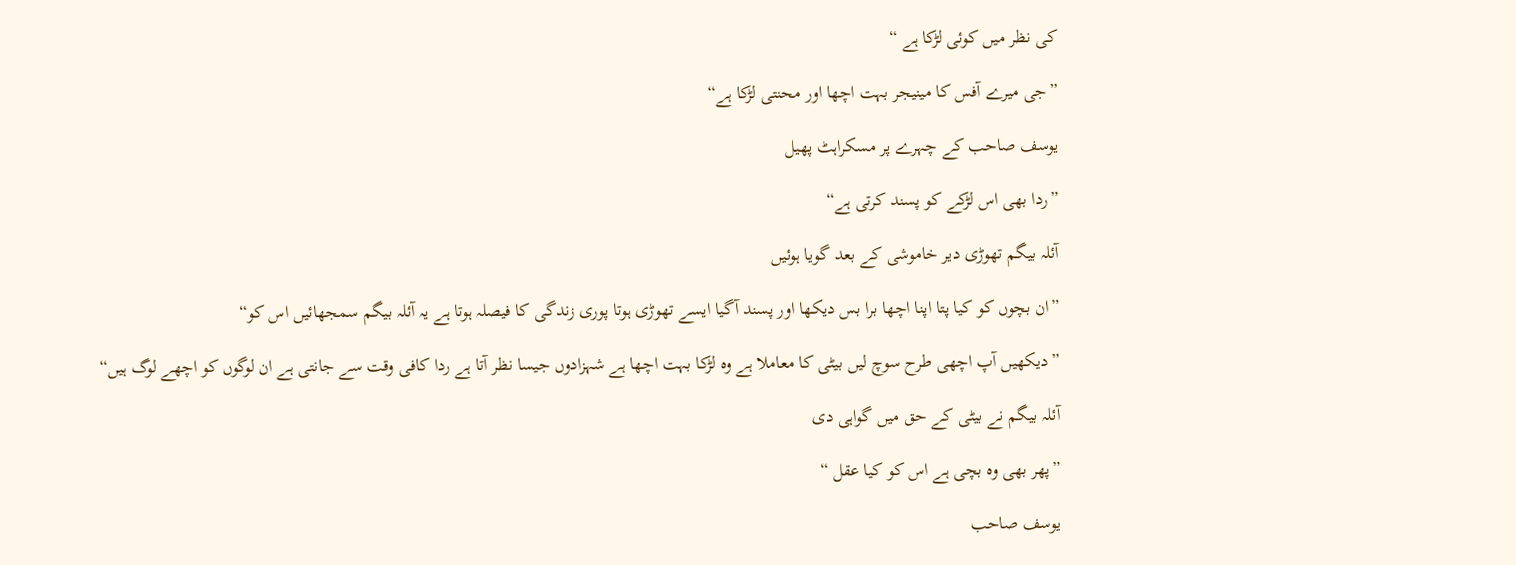کی نظر میں کوئی لڑکا ہے “

”جی میرے آفس کا مینیجر بہت اچھا اور محنتی لڑکا ہے“

یوسف صاحب کے چہرے پر مسکراہٹ پھیل

”ردا بھی اس لڑکے کو پسند کرتی ہے“

آئلہ بیگم تھوڑی دیر خاموشی کے بعد گویا ہوئیں

”ان بچوں کو کیا پتا اپنا اچھا برا بس دیکھا اور پسند آگیا ایسے تھوڑی ہوتا پوری زندگی کا فیصلہ ہوتا ہے یہ آئلہ بیگم سمجھائیں اس کو“

”دیکھیں آپ اچھی طرح سوچ لیں بیٹی کا معاملا ہے وہ لڑکا بہت اچھا ہے شہزادوں جیسا نظر آتا ہے ردا کافی وقت سے جانتی ہے ان لوگوں کو اچھے لوگ ہیں“

آئلہ بیگم نے بیٹی کے حق میں گواہی دی

”پھر بھی وہ بچی ہے اس کو کیا عقل “

یوسف صاحب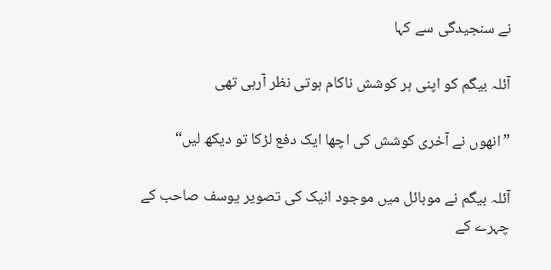نے سنجیدگی سے کہا

آئلہ بیگم کو اپنی ہر کوشش ناکام ہوتی نظر آرہی تھی

”انھوں نے آخری کوشش کی اچھا ایک دفع لڑکا تو دیکھ لیں“

آئلہ بیگم نے موبائل میں موجود انیک کی تصویر یوسف صاحب کے چہرے کے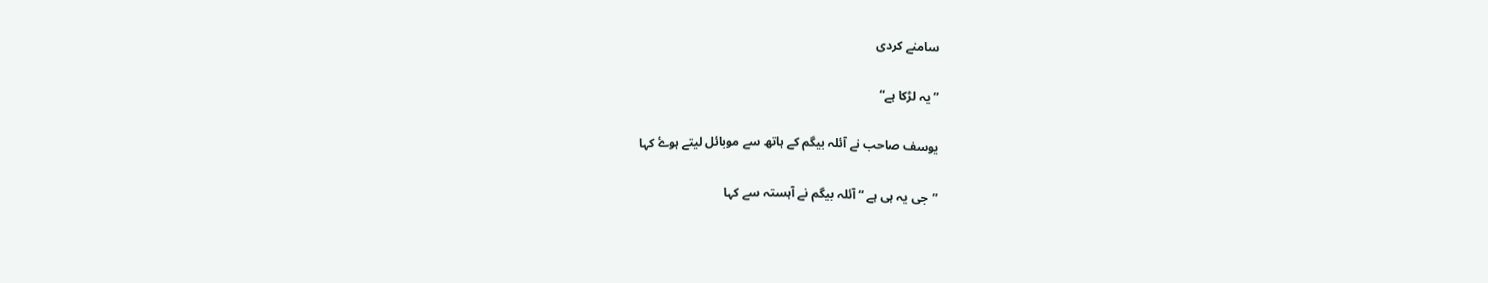سامنے کردی

”یہ لڑکا ہے“

یوسف صاحب نے آئلہ بیگم کے ہاتھ سے موبائل لیتے ہوۓ کہا

”جی یہ ہی ہے “آئلہ بیگم نے آہستہ سے کہا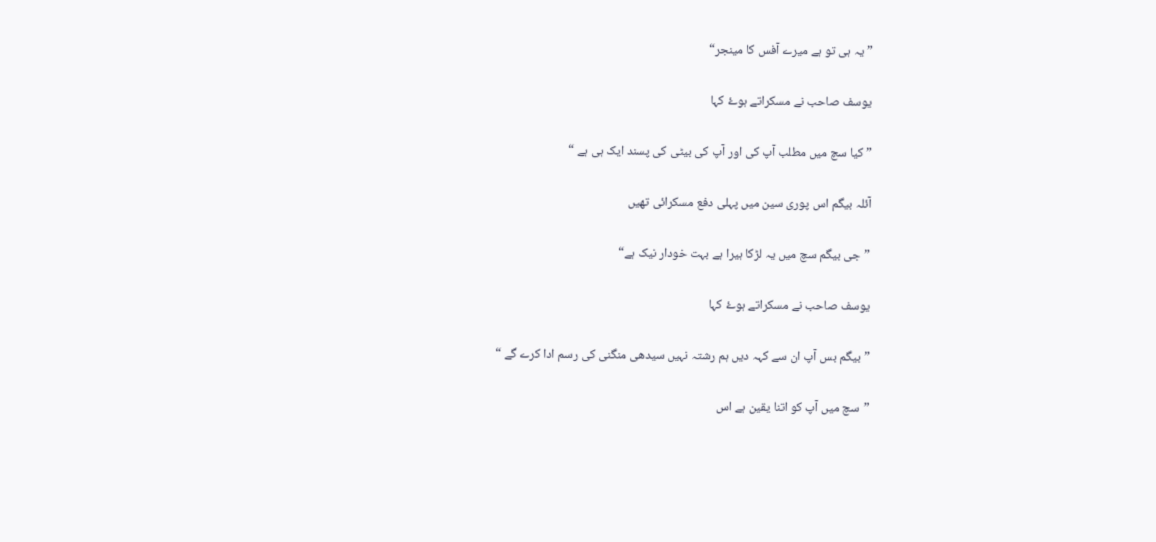”یہ ہی تو ہے میرے آفس کا مینجر“

یوسف صاحب نے مسکراتے ہوۓ کہا

”کیا سچ میں مطلب آپ کی اور آپ کی بیٹی کی پسند ایک ہی ہے “

آئلہ بیگم اس پوری سین میں پہلی دفع مسکرائی تھیں

”جی بیگم سچ میں یہ لڑکا ہیرا ہے بہت خودار نیک ہے“

یوسف صاحب نے مسکراتے ہوۓ کہا

”بیگم بس آپ ان سے کہہ دیں ہم رشتہ نہیں سیدھی منگنی کی رسم ادا کرے گے “

”سچ میں آپ کو اتنا یقین ہے اس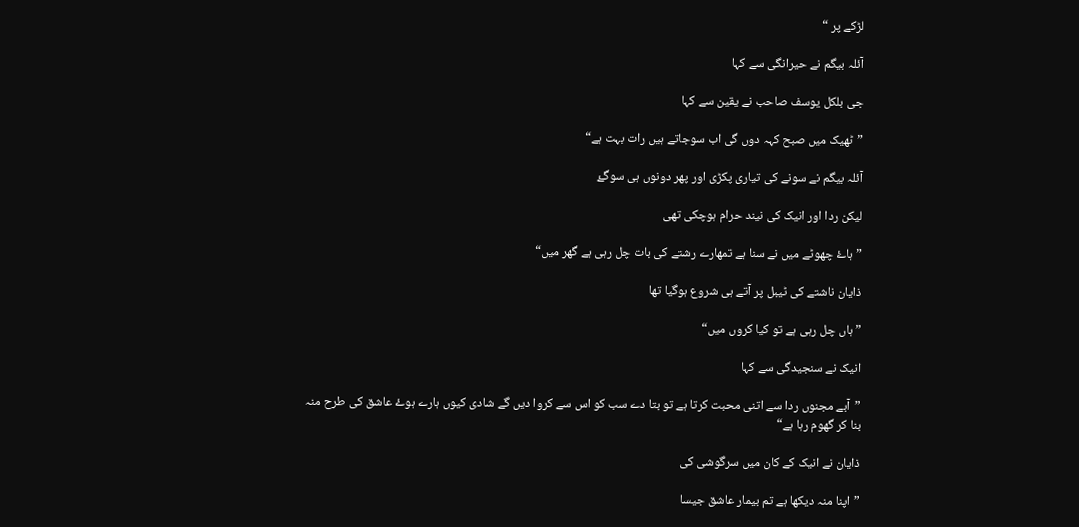لڑکے پر “

آئلہ بیگم نے حیرانگی سے کہا

جی بلکل یوسف صاحب نے یقین سے کہا

”ٹھیک میں صبح کہہ دوں گی اب سوجاتے ہیں رات بہت ہے“

آئلہ بیگم نے سونے کی تیاری پکڑی اور پھر دونوں ہی سوگۓ

لیکن ردا اور انیک کی نیند حرام ہوچکی تھی

”ہاۓ چھوٹے میں نے سنا ہے تمھارے رشتے کی بات چل رہی ہے گھر میں“

ذایان ناشتے کی ٹیبل پر آتے ہی شروع ہوگیا تھا

”ہاں چل رہی ہے تو کیا کروں میں“

انیک نے سنجیدگی سے کہا

”آبے مجنوں ردا سے اتنی محبت کرتا ہے تو بتا دے سب کو اس سے کروا دیں گے شادی کیوں ہارے ہوۓ عاشق کی طرح منہ بنا کر گھوم رہا ہے“

ذایان نے انیک کے کان میں سرگوشی کی

”اپنا منہ دیکھا ہے تم بیمار عاشق جیسا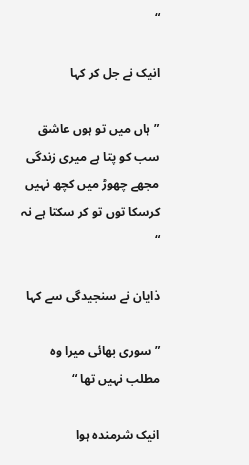“

انیک نے جل کر کہا

”ہاں میں تو ہوں عاشق سب کو پتا ہے میری زندگی مجھے چھوڑ میں کچھ نہیں کرسکا توں تو کر سکتا ہے نہ “

ذایان نے سنجیدگی سے کہا

”سوری بھائی میرا وہ مطلب نہیں تھا “

انیک شرمندہ ہوا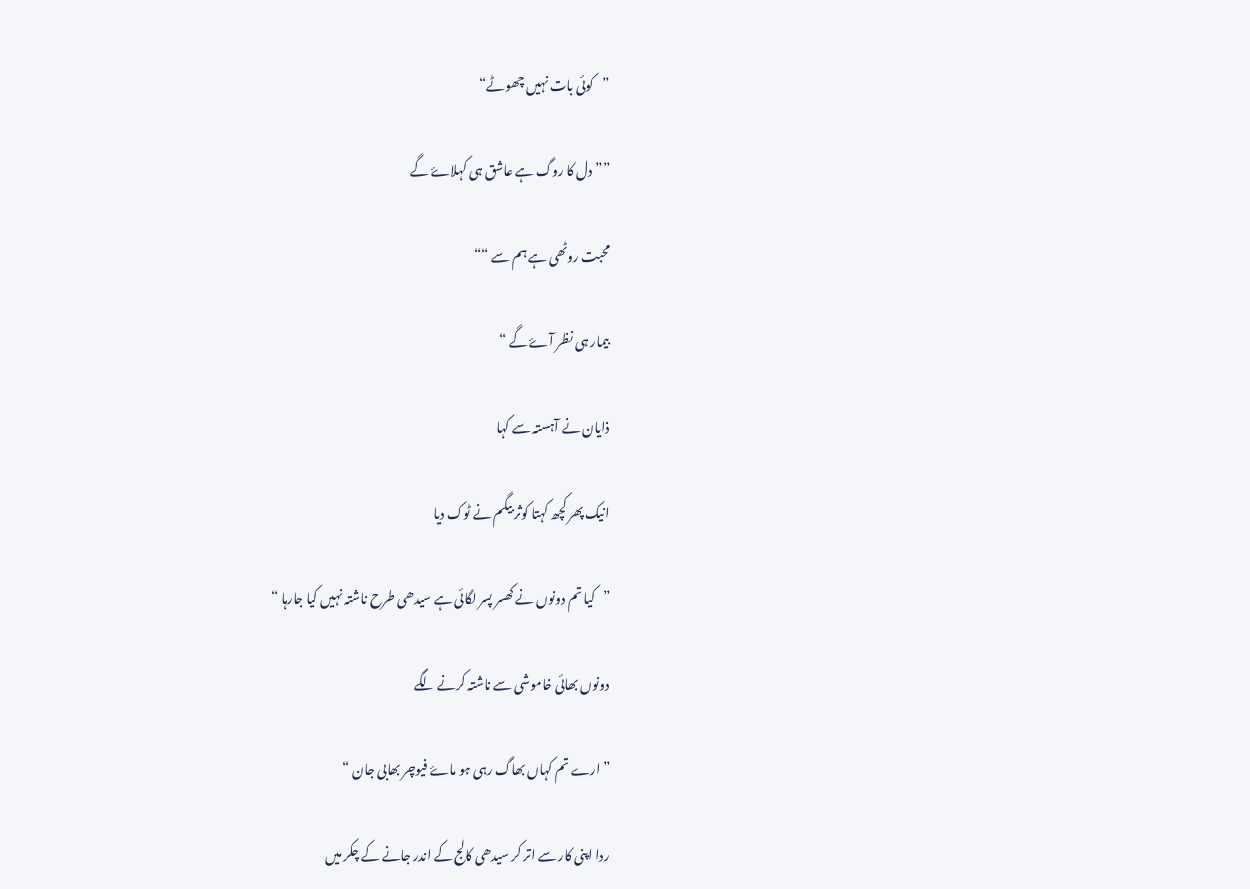”کوئی بات نہیں چھوٹے“

””دل کا روگ ہے عاشق ہی کہلاۓ گے

محبت روٹھی ہے ہم سے ““

بیمار ہی نظر آۓ گے “

ذایان نے آہستہ سے کہا

انیک پھر کچھ کہتا کوثر بیگم نے ٹوک دیا

”کیا تم دونوں نے کھسر پسر لگائی ہے سیدھی طرح ناشتہ نہیں کیا جارہا “

دونوں بھائی خاموشی سے ناشتہ کرنے لگے

”ارے تم کہاں بھاگ رہی ہو ماۓ فیوچر بھابی جان “

ردا اپنی کار سے اتر کر سیدھی کالج کے اندر جانے کے چکر میں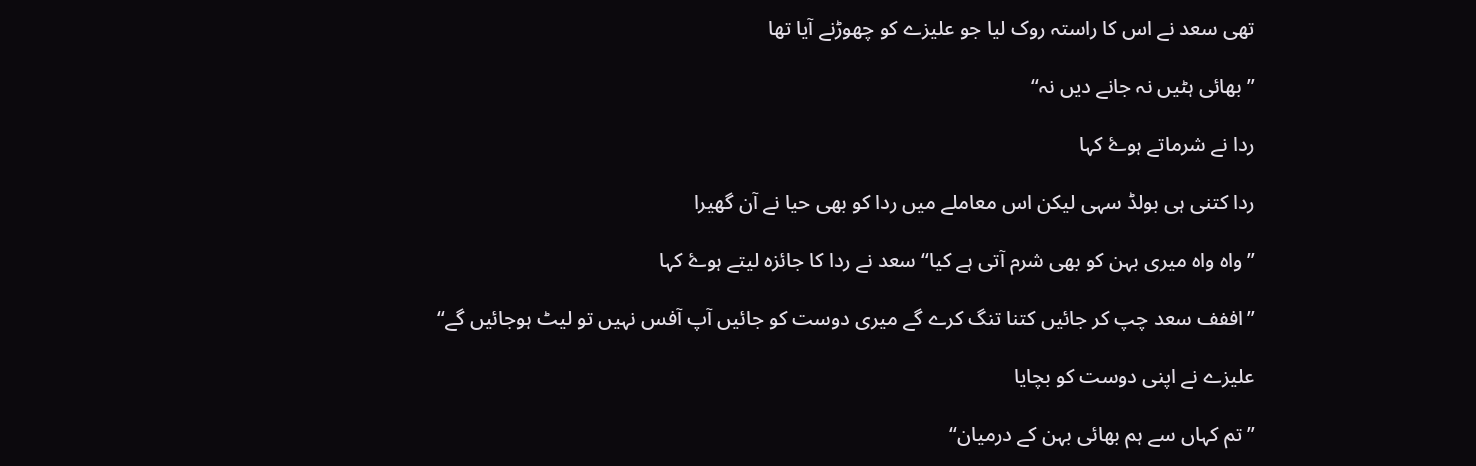تھی سعد نے اس کا راستہ روک لیا جو علیزے کو چھوڑنے آیا تھا

”بھائی ہٹیں نہ جانے دیں نہ“

ردا نے شرماتے ہوۓ کہا

ردا کتنی ہی بولڈ سہی لیکن اس معاملے میں ردا کو بھی حیا نے آن گھیرا

”واہ واہ میری بہن کو بھی شرم آتی ہے کیا“ سعد نے ردا کا جائزہ لیتے ہوۓ کہا

”اففف سعد چپ کر جائیں کتنا تنگ کرے گے میری دوست کو جائیں آپ آفس نہیں تو لیٹ ہوجائیں گے“

علیزے نے اپنی دوست کو بچایا

”تم کہاں سے ہم بھائی بہن کے درمیان“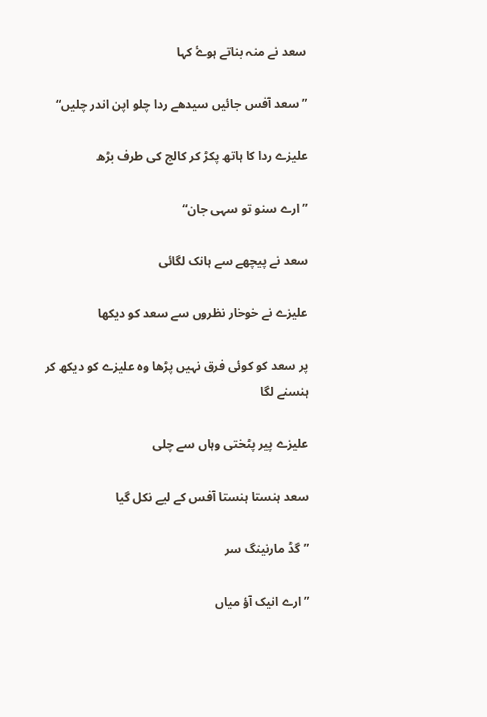سعد نے منہ بناتے ہوۓ کہا

”سعد آفس جائیں سیدھے ردا چلو اپن اندر چلیں“

علیزے ردا کا ہاتھ پکڑ کر کالج کی طرف بڑھ

”ارے سنو تو سہی جان“

سعد نے پیچھے سے ہانک لگائی

علیزے نے خوخار نظروں سے سعد کو دیکھا

پر سعد کو کوئی فرق نہیں پڑھا وہ علیزے کو دیکھ کر ہنسنے لگا

علیزے پیر پٹختی وہاں سے چلی

سعد ہنستا ہنستا آفس کے لیے نکل گیا

”گڈ مارنینگ سر

”ارے انیک آؤ میاں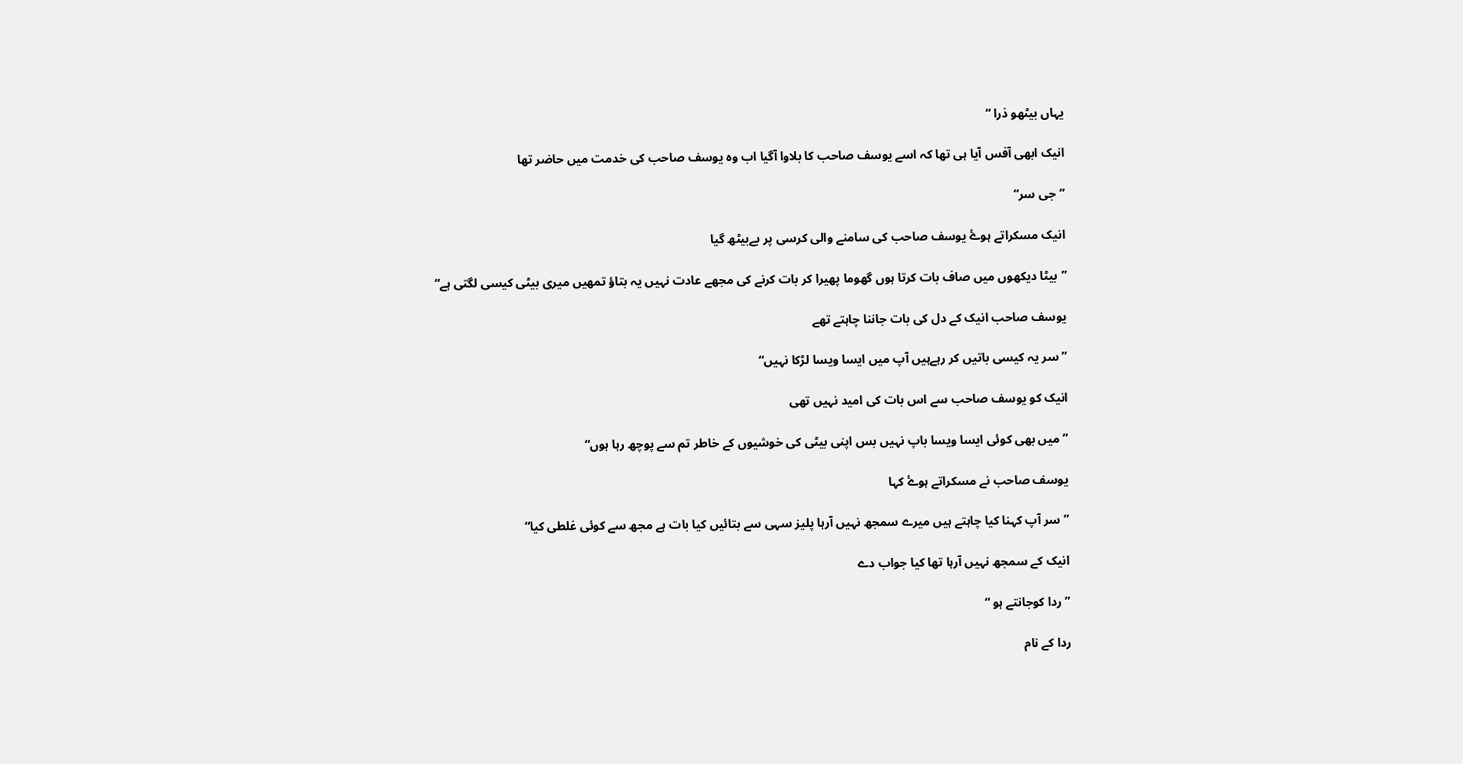یہاں بیٹھو ذرا “

انیک ابھی آفس آیا ہی تھا کہ اسے یوسف صاحب کا بلاوا آگیا اب وہ یوسف صاحب کی خدمت میں حاضر تھا

”جی سر“

انیک مسکراتے ہوۓ یوسف صاحب کی سامنے والی کرسی پر بےبیٹھ گیا

”بیٹا دیکھوں میں صاف بات کرتا ہوں گھوما پھیرا کر بات کرنے کی مجھے عادت نہیں یہ بتاؤ تمھیں میری بیٹی کیسی لگتی ہے“

یوسف صاحب انیک کے دل کی بات جاننا چاہتے تھے

”سر یہ کیسی باتیں کر رہےہیں آپ میں ایسا ویسا لڑکا نہیں“

انیک کو یوسف صاحب سے اس بات کی امید نہیں تھی

” میں بھی کوئی ایسا ویسا باپ نہیں بس اپنی بیٹی کی خوشیوں کے خاطر تم سے پوچھ رہا ہوں“

یوسف صاحب نے مسکراتے ہوۓ کہا

”سر آپ کہنا کیا چاہتے ہیں میرے سمجھ نہیں آرہا پلیز سہی سے بتائيں کیا بات ہے مجھ سے کوئی غلطی کیا“

انیک کے سمجھ نہیں آرہا تھا کیا جواب دے

”ردا کوجانتے ہو “

ردا کے نام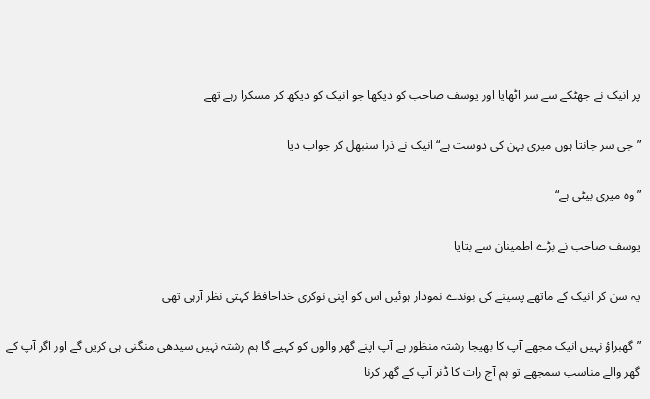پر انیک نے جھٹکے سے سر اٹھایا اور یوسف صاحب کو دیکھا جو انیک کو دیکھ کر مسکرا رہے تھے

”جی سر جانتا ہوں میری بہن کی دوست ہے“ انیک نے ذرا سنبھل کر جواب دیا

”وہ میری بیٹی ہے“

یوسف صاحب نے بڑے اطمینان سے بتایا

یہ سن کر انیک کے ماتھے پسینے کی بوندے نمودار ہوئیں اس کو اپنی نوکری خداحافظ کہتی نظر آرہی تھی

”گھبراؤ نہیں انیک مجھے آپ کا بھیجا رشتہ منظور ہے آپ اپنے گھر والوں کو کہیے گا ہم رشتہ نہیں سیدھی منگنی ہی کریں گے اور اگر آپ کے گھر والے مناسب سمجھے تو ہم آج رات کا ڈنر آپ کے گھر کرنا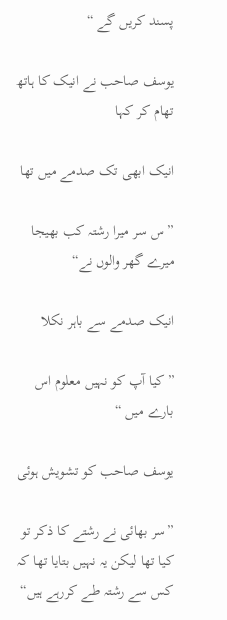پسند کریں گے “

یوسف صاحب نے انیک کا ہاتھ تھام کر کہا

انیک ابھی تک صدمے میں تھا

”س سر میرا رشتہ کب بھیجا میرے گھر والوں نے“

انیک صدمے سے باہر نکلا

”کیا آپ کو نہیں معلوم اس بارے میں “

یوسف صاحب کو تشویش ہوئی

”سر بھائی نے رشتے کا ذکر تو کیا تھا لیکن یہ نہیں بتایا تھا کہ کس سے رشتہ طے کررہے ہیں“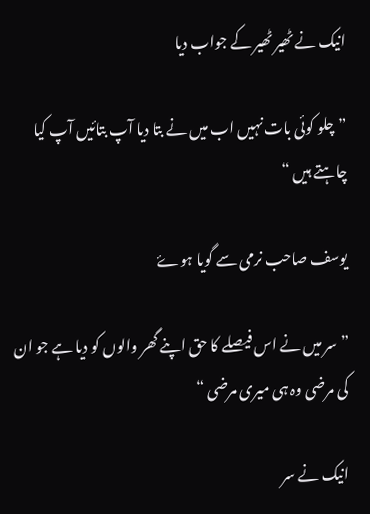انیک نے ٹھیر ٹھیر کے جواب دیا

”چلو کوئی بات نہیں اب میں نے بتا دیا آپ بتائيں آپ کیا چاہتے ہیں “

یوسف صاحب نرمی سے گویا ہوۓ

”سر میں نے اس فیصلے کا حق اپنے گھر والوں کو دیا ہے جو ان کی مرضی وہ ہی میری مرضی “

انیک نے سر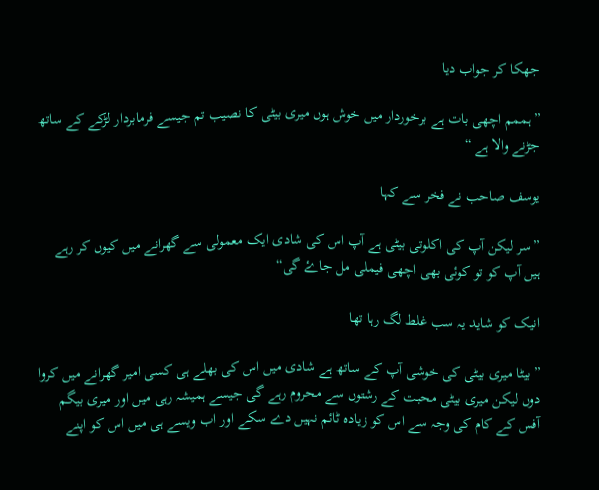جھکا کر جواب دیا

”ہممم اچھی بات ہے برخوردار میں خوش ہوں میری بیٹی کا نصیب تم جیسے فرمابردار لڑکے کے ساتھ جڑنے والا ہے “

یوسف صاحب نے فخر سے کہا

”سر لیکن آپ کی اکلوتی بیٹی ہے آپ اس کی شادی ایک معمولی سے گھرانے میں کیوں کر رہے ہیں آپ کو تو کوئی بھی اچھی فیملی مل جاۓ گی“

انیک کو شاید یہ سب غلط لگ رہا تھا

”بیٹا میری بیٹی کی خوشی آپ کے ساتھ ہے شادی میں اس کی بھلے ہی کسی امیر گھرانے میں کروا دوں لیکن میری بیٹی محبت کے رشتوں سے محروم رہے گی جیسے ہمیشہ رہی میں اور میری بیگم آفس کے کام کی وجہ سے اس کو زیادہ ٹائم نہیں دے سکے اور اب ویسے ہی میں اس کو اپنے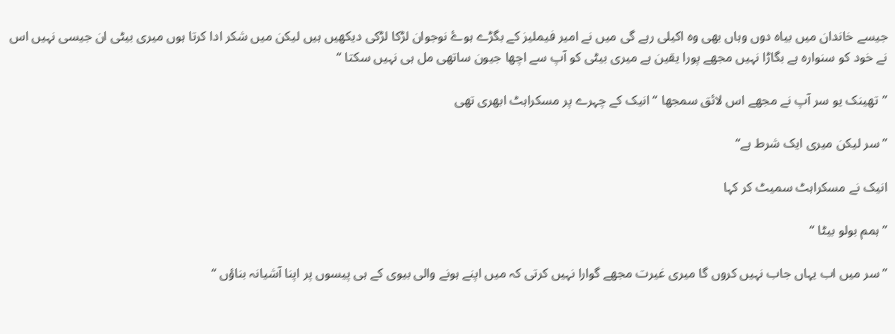جیسے خاندان میں بیاہ دوں وہاں بھی وہ اکیلی رہے گی میں نے امیر فیملیز کے بگڑے ہوۓ نوجوان لڑکا لڑکی دیکھیں ہیں لیکن میں شکر ادا کرتا ہوں میری بیٹی ان جیسی نہیں اس نے خود کو سنوارہ ہے بگاڑا نہیں مجھے پورا یقین ہے میری بیٹی کو آپ سے اچھا جیون ساتھی مل ہی نہیں سکتا “

”تھینک یو سر آپ نے مجھے اس لائق سمجھا “ انیک کے چہرے پر مسکراہٹ ابھری تھی

”سر لیکن میری ایک شرط ہے“

انیک نے مسکراہٹ سمیٹ کر کہا

”ہمم بولو بیٹا “

”سر میں اب یہاں جاب نہیں کروں گا میری غیرت مجھے گوارا نہیں کرتی کہ میں اپنے ہونے والی بیوی کے ہی پیسوں پر اپنا آشیانہ بناؤں “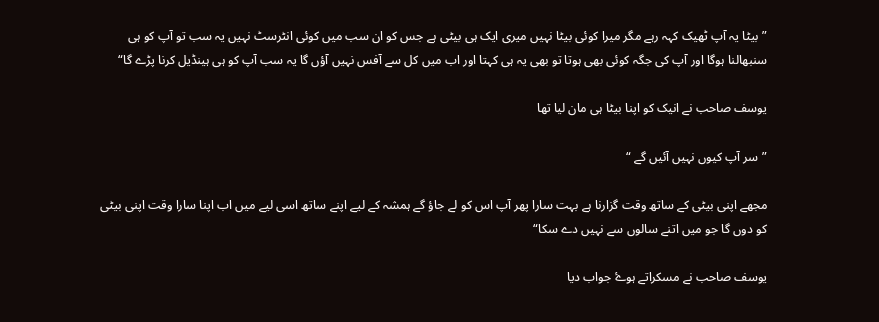”بیٹا یہ آپ ٹھیک کہہ رہے مگر میرا کوئی بیٹا نہیں میری ایک ہی بیٹی ہے جس کو ان سب میں کوئی انٹرسٹ نہیں یہ سب تو آپ کو ہی سنبھالنا ہوگا اور آپ کی جگہ کوئی بھی ہوتا تو بھی یہ ہی کہتا اور اب میں کل سے آفس نہیں آؤں گا یہ سب آپ کو ہی ہینڈیل کرنا پڑے گا“

یوسف صاحب نے انیک کو اپنا بیٹا ہی مان لیا تھا

”سر آپ کیوں نہیں آئیں گے “

مجھے اپنی بیٹی کے ساتھ وقت گزارنا ہے بہت سارا پھر آپ اس کو لے جاؤ گے ہمشہ کے لیے اپنے ساتھ اسی لیے میں اب اپنا سارا وقت اپنی بیٹی کو دوں گا جو میں اتنے سالوں سے نہیں دے سکا“

یوسف صاحب نے مسکراتے ہوۓ جواب دیا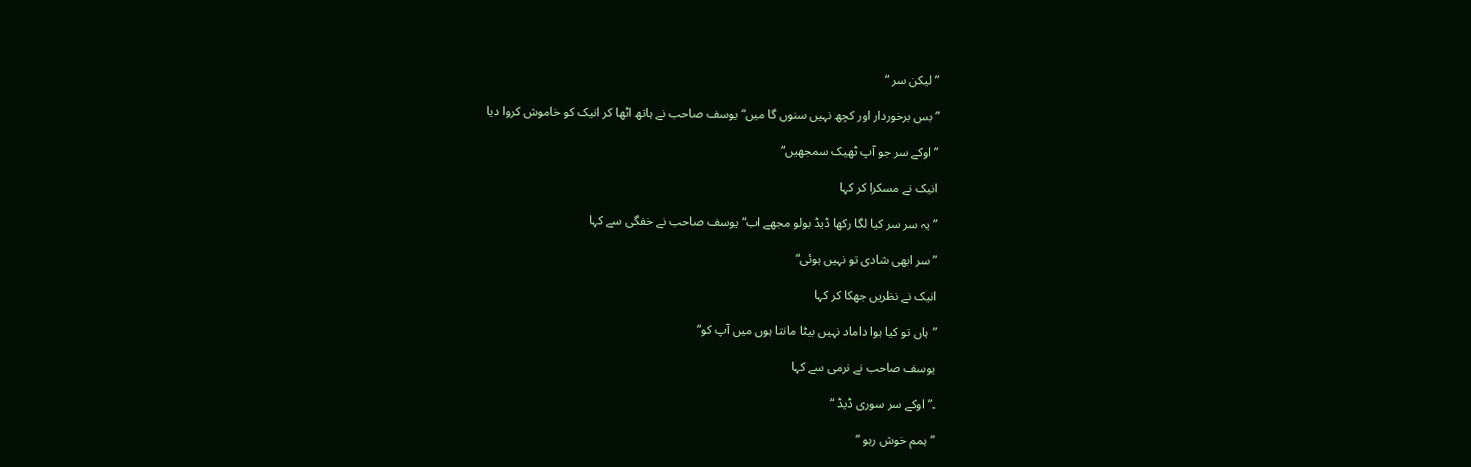”لیکن سر “

”بس برخوردار اور کچھ نہیں سنوں گا میں“ یوسف صاحب نے ہاتھ اٹھا کر انیک کو خاموش کروا دیا

”اوکے سر جو آپ ٹھیک سمجھیں“

انیک نے مسکرا کر کہا

”یہ سر سر کیا لگا رکھا ڈیڈ بولو مجھے اب“ یوسف صاحب نے خفگی سے کہا

”سر ابھی شادی تو نہیں ہوئی“

انیک نے نظریں جھکا کر کہا

”ہاں تو کیا ہوا داماد نہیں بیٹا مانتا ہوں میں آپ کو“

یوسف صاحب نے نرمی سے کہا

۔”اوکے سر سوری ڈیڈ “

”ہمم خوش رہو “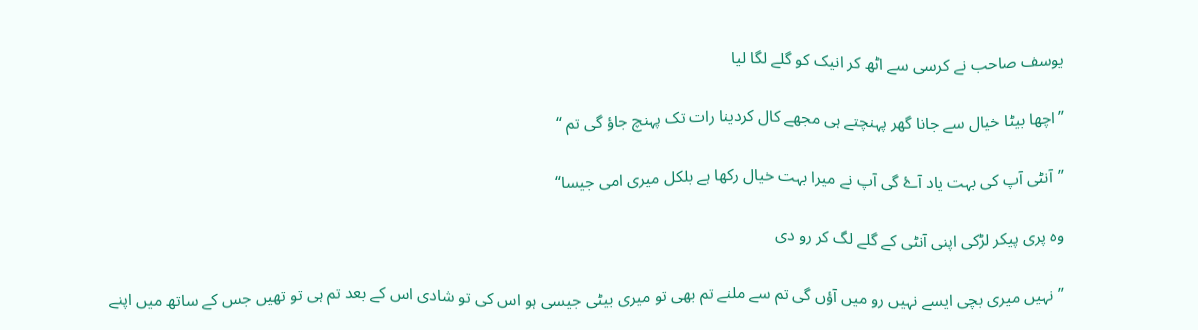یوسف صاحب نے کرسی سے اٹھ کر انیک کو گلے لگا لیا

”اچھا بیٹا خیال سے جانا گھر پہنچتے ہی مجھے کال کردینا رات تک پہنچ جاؤ گی تم “

”آنٹی آپ کی بہت یاد آۓ گی آپ نے میرا بہت خیال رکھا ہے بلکل میری امی جیسا“

وہ پری پیکر لڑکی اپنی آنٹی کے گلے لگ کر رو دی

”نہیں میری بچی ایسے نہیں رو میں آؤں گی تم سے ملنے تم بھی تو میری بیٹی جیسی ہو اس کی تو شادی اس کے بعد تم ہی تو تھیں جس کے ساتھ میں اپنے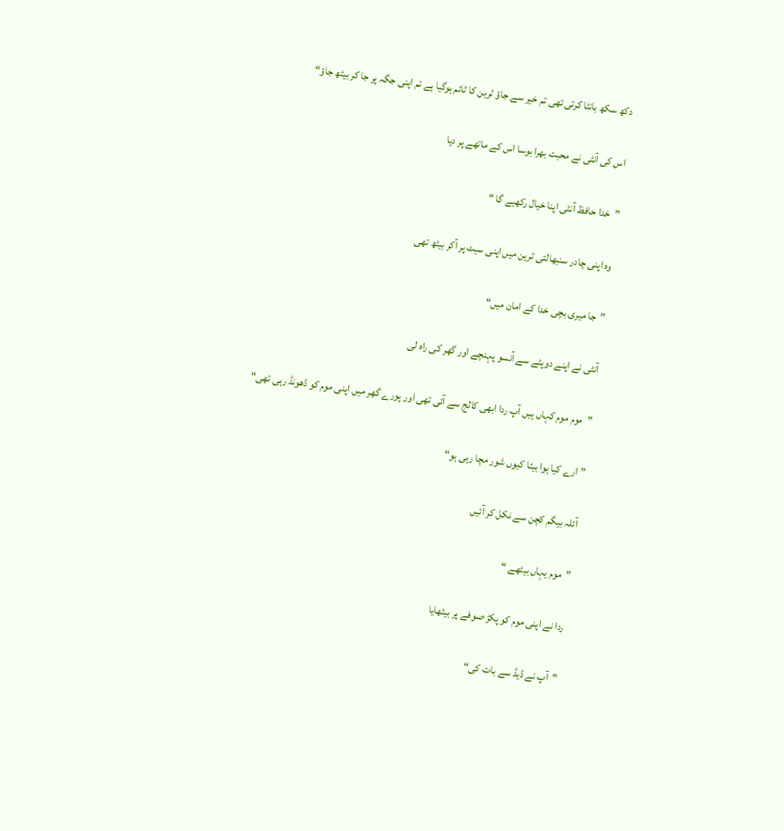دکھ سکھ بانٹا کرتی تھی تم خیر سے جاؤ ٹرین کا ٹائم ہوگیا ہے تم اپنی جگہ پر جا کر بیٹھ جاؤ“

اس کی آنٹی نے محبت بھرا بوسا اس کے ماتھے پر دیا

”خدا حافظ آنٹی اپنا خیال رکھیے گا “

وہ اپنی چادر سنبھالتی ٹرین میں اپنی سیٹ پر آکر بیٹھ تھی

”جا میری بچی خدا کے امان میں“

آنٹی نے اپنے دوپٹے سے آنسو پہنچے اور گھر کی راہ لی

”موم موم کہاں ہیں آپ ردا ابھی کالج سے آئی تھی اور پورے گھر میں اپنی موم کو ڈھونڈ رہی تھی“

” ارے کیا ہوا بیٹا کیوں شور مچا رہی ہو“

آئلہ بیگم کچن سے نکل کر آئیں

”موم یہاں بیٹھے “

ردا نے اپنی موم کو پکڑ صوفے پر بیٹھایا

”آپ نے ڈیڈ سے بات کی“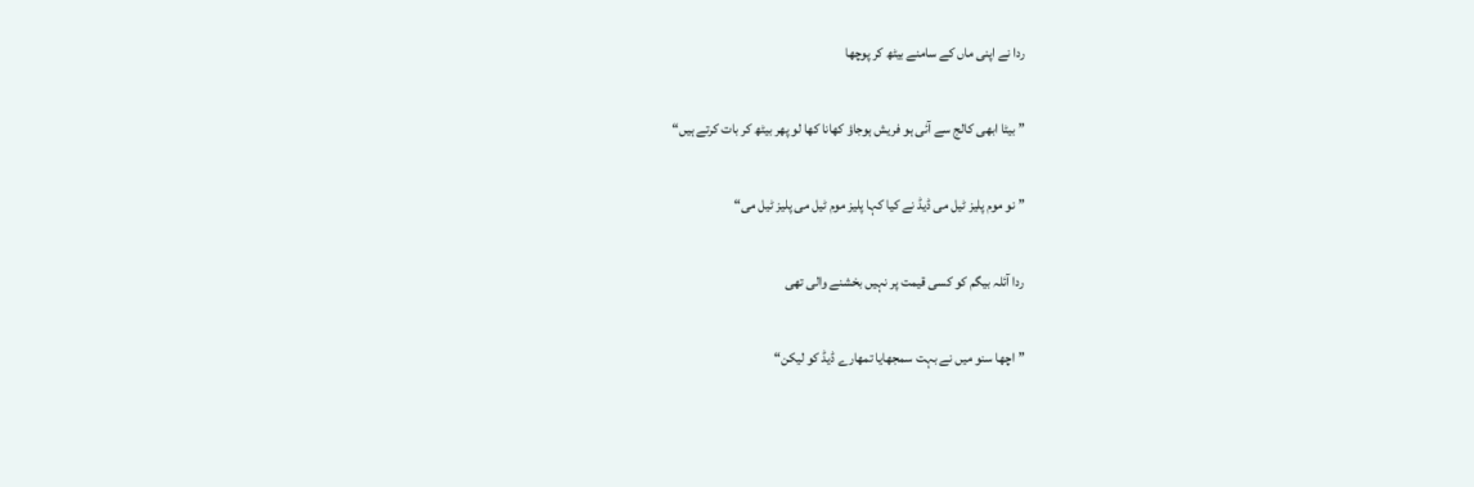ردا نے اپنی ماں کے سامنے بیٹھ کر پوچھا

”بیٹا ابھی کالج سے آئی ہو فریش ہوجاؤ کھانا کھا لو پھر بیٹھ کر بات کرتے ہیں“

”نو موم پلیز ٹیل می ڈیڈ نے کیا کہا پلیز موم ٹیل می پلیز ٹیل می“

ردا آئلہ بیگم کو کسی قیمت پر نہیں بخشنے والی تھی

”اچھا سنو میں نے بہت سمجھایا تمھارے ڈیڈ کو لیکن“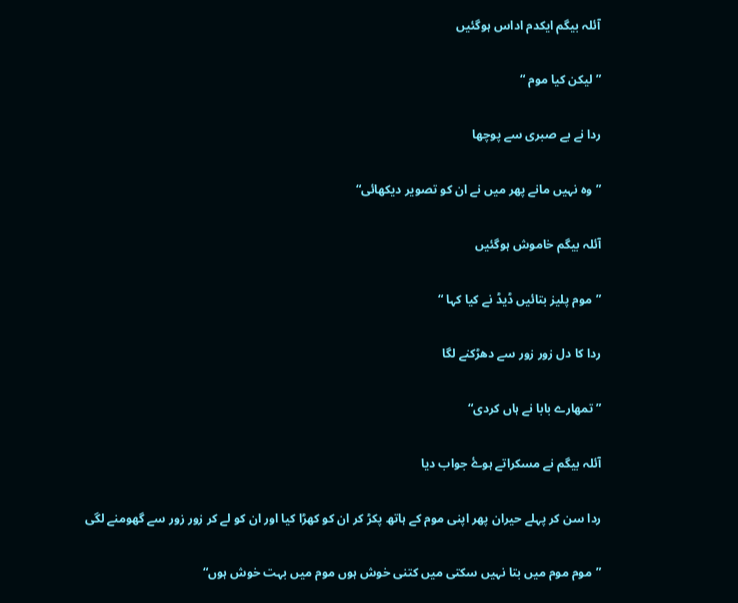آئلہ بیگم ایکدم اداس ہوگئیں

”لیکن کیا موم “

ردا نے بے صبری سے پوچھا

”وہ نہیں مانے پھر میں نے ان کو تصویر دیکھائی“

آئلہ بیگم خاموش ہوگئیں

”موم پلیز بتائيں ڈیڈ نے کیا کہا “

ردا کا دل زور زور سے دھڑکنے لگا

”تمھارے بابا نے ہاں کردی“

آئلہ بیگم نے مسکراتے ہوۓ جواب دیا

ردا سن کر پہلے حیران پھر اپنی موم کے ہاتھ پکڑ کر ان کو کھڑا کیا اور ان کو لے کر زور زور سے گھومنے لگی

”موم موم میں بتا نہیں سکتی میں کتنی خوش ہوں موم میں بہت خوش ہوں“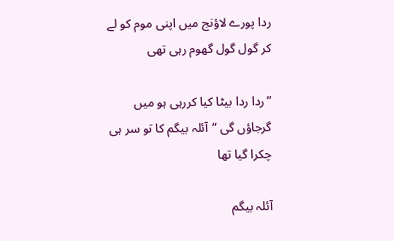ردا پورے لاؤنج میں اپنی موم کو لے کر گول گول گھوم رہی تھی

”ردا ردا بیٹا کیا کررہی ہو میں گرجاؤں گی “آئلہ بیگم کا تو سر ہی چکرا گیا تھا

آئلہ بیگم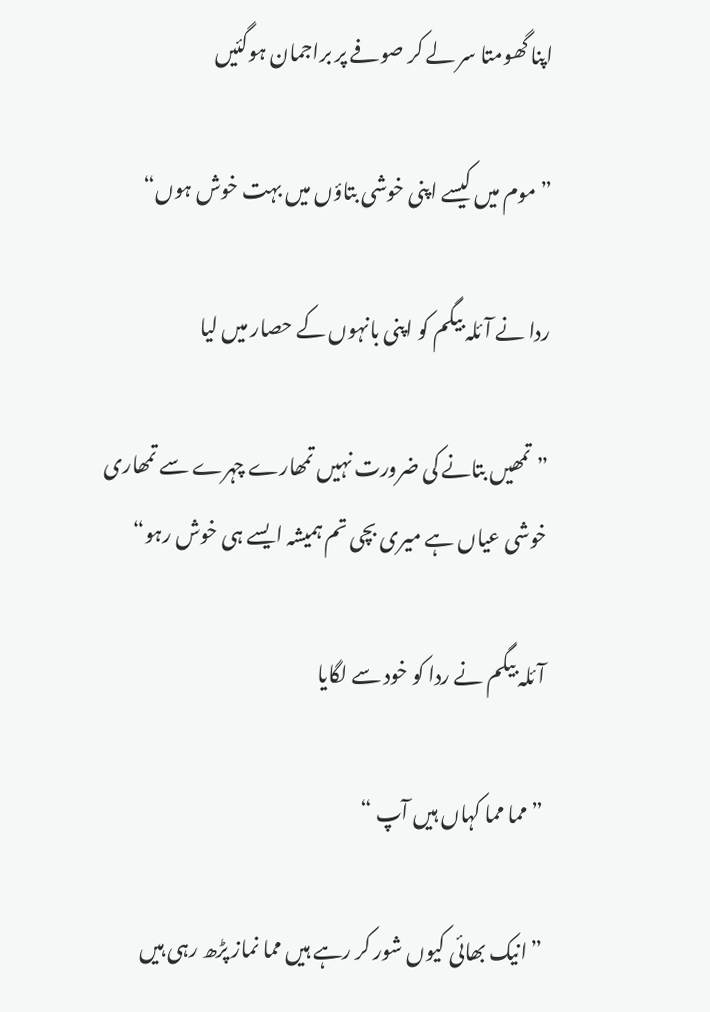اپنا گھومتا سر لے کر صوفے پر براجمان ہوگئیں

”موم میں کیسے اپنی خوشی بتاؤں میں بہت خوش ہوں“

ردا نے آئلہ بیگم کو اپنی بانہوں کے حصار میں لیا

”تمھیں بتانے کی ضرورت نہیں تمھارے چہرے سے تمھاری خوشی عیاں ہے میری بچی تم ہمیشہ ایسے ہی خوش رہو“

آئلہ بیگم نے ردا کو خود سے لگایا

”مما مما کہاں ہیں آپ “

”انیک بھائی کیوں شور کر رہے ہیں مما نماز پڑھ رہی ہیں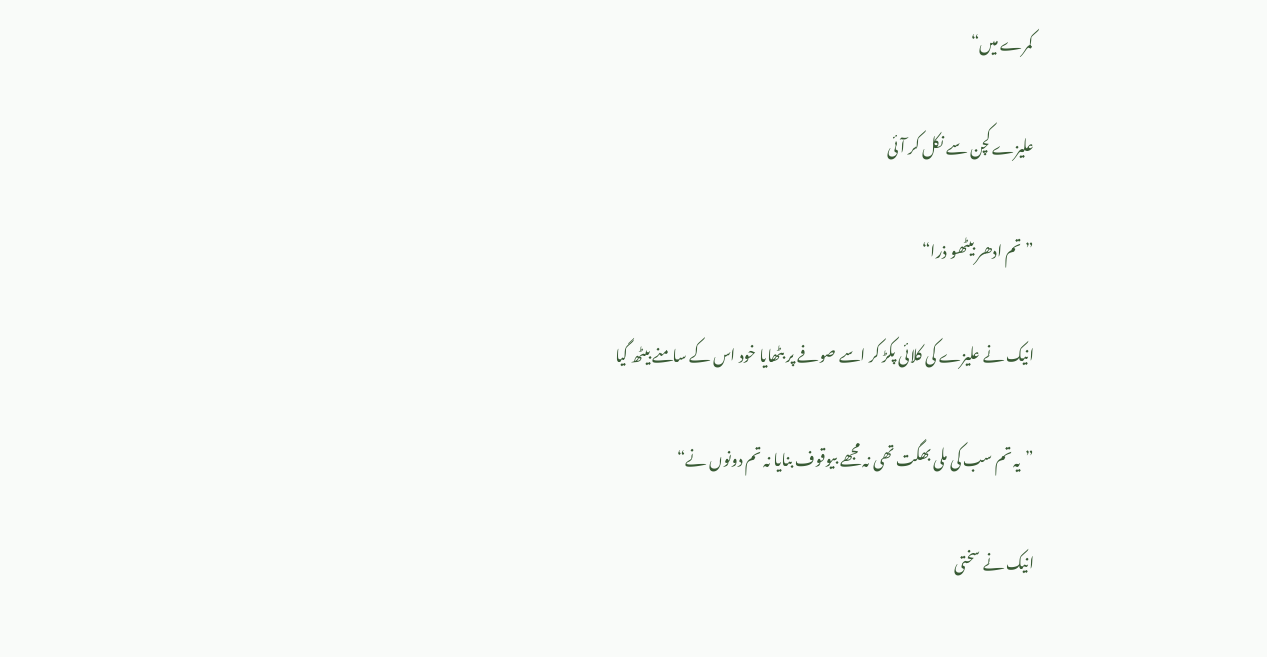کمرے میں“

علیزے کچن سے نکل کر آئی

”تم ادھر بیٹھو ذرا“

انیک نے علیزے کی کلائی پکڑ کر اسے صوفے پر بٹھایا خود اس کے سامنے بیٹھ گیا

”یہ تم سب کی ملی بھگت تھی نہ مجھے بیوقوف بنایا نہ تم دونوں نے“

انیک نے سختی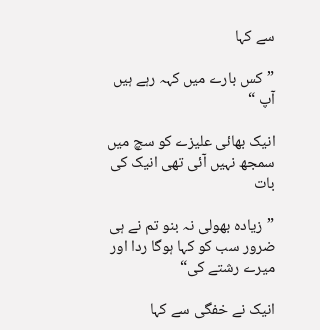سے کہا

”کس بارے میں کہہ رہے ہیں آپ “

انیک بھائی علیزے کو سچ میں سمجھ نہیں آئی تھی انیک کی بات

”زیادہ بھولی نہ بنو تم نے ہی ضرور سب کو کہا ہوگا ردا اور میرے رشتے کی“

انیک نے خفگی سے کہا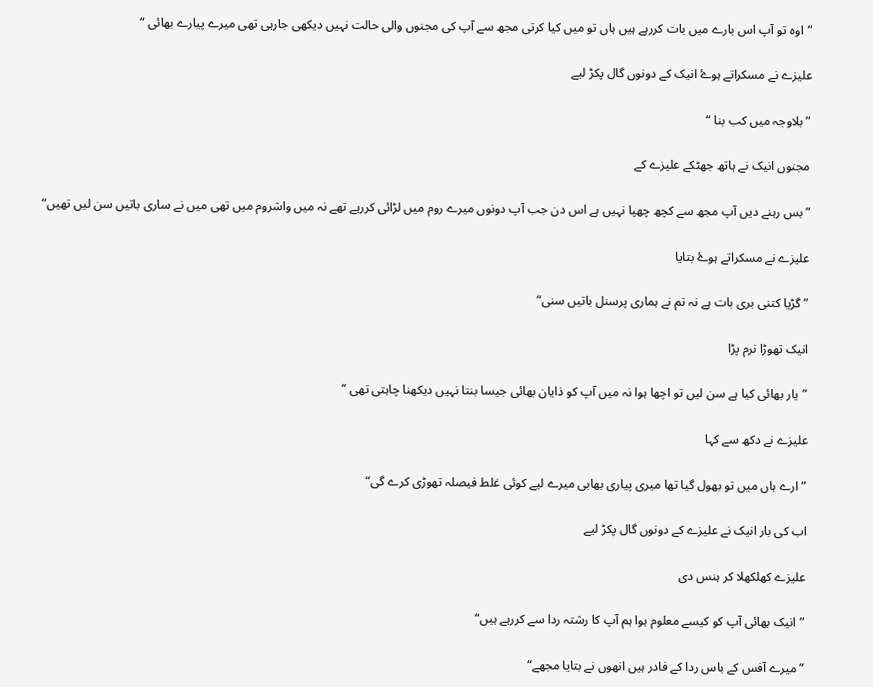”اوہ تو آپ اس بارے میں بات کررہے ہیں ہاں تو میں کیا کرتی مجھ سے آپ کی مجنوں والی حالت نہیں دیکھی جارہی تھی میرے پیارے بھائی “

علیزے نے مسکراتے ہوۓ انیک کے دونوں گال پکڑ لیے

”بلاوجہ میں کب بنا “

مجنوں انیک نے ہاتھ جھٹکے علیزے کے

”بس رہنے دیں آپ مجھ سے کچھ چھپا نہیں ہے اس دن جب آپ دونوں میرے روم میں لڑائی کررہے تھے نہ میں واشروم میں تھی میں نے ساری باتیں سن لیں تھیں“

علیزے نے مسکراتے ہوۓ بتایا

”گڑیا کتنی بری بات ہے نہ تم نے ہماری پرسنل باتیں سنی“

انیک تھوڑا نرم پڑا

”یار بھائی کیا ہے سن لیں تو اچھا ہوا نہ میں آپ کو ذایان بھائی جیسا بنتا نہیں دیکھنا چاہتی تھی “

علیزے نے دکھ سے کہا

”ارے ہاں میں تو بھول گیا تھا میری پیاری بھابی میرے لیے کوئی غلط فیصلہ تھوڑی کرے گی“

اب کی بار انیک نے علیزے کے دونوں گال پکڑ لیے

علیزے کھلکھلا کر ہنس دی

”انیک بھائی آپ کو کیسے معلوم ہوا ہم آپ کا رشتہ ردا سے کررہے ہیں“

”میرے آفس کے باس ردا کے فادر ہیں انھوں نے بتایا مجھے“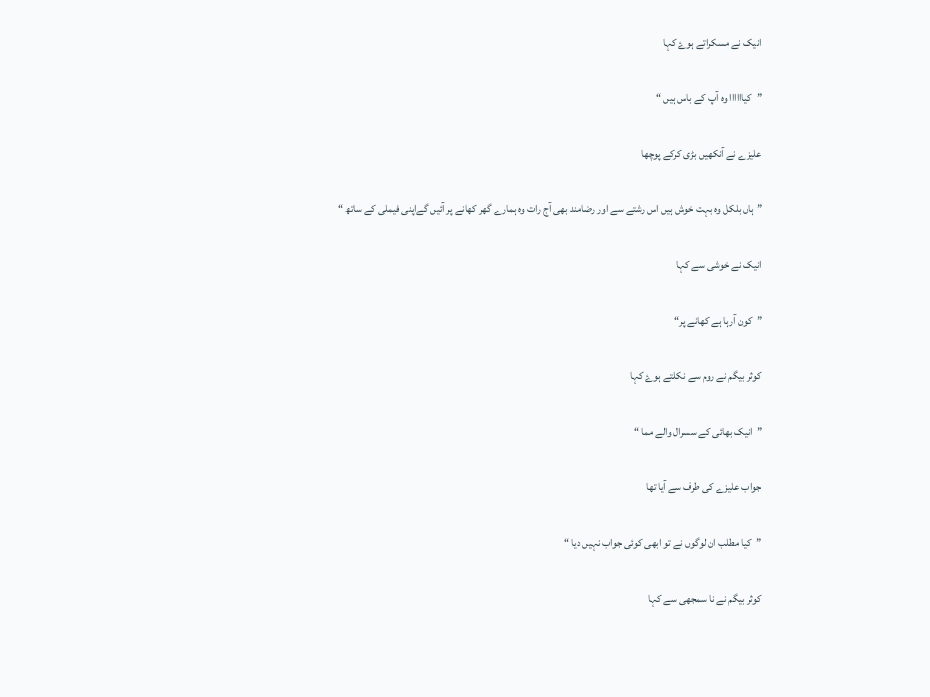انیک نے مسکراتے ہوۓ کہا

”کیاااااا وہ آپ کے باس ہیں “

علیزے نے آنکھیں بڑی کرکے پوچھا

”ہاں بلکل وہ بہت خوش ہیں اس رشتے سے اور رضامند بھی آج رات وہ ہمارے گھر کھانے پر آئیں گےاپنی فیملی کے ساتھ “

انیک نے خوشی سے کہا

”کون آرہا ہے کھانے پر“

کوثر بیگم نے روم سے نکلتے ہوۓ کہا

”انیک بھائی کے سسرال والے مما “

جواب علیزے کی طرف سے آیا تھا

”کیا مطلب ان لوگوں نے تو ابھی کوئی جواب نہیں دیا “

کوثر بیگم نے نا سمجھی سے کہا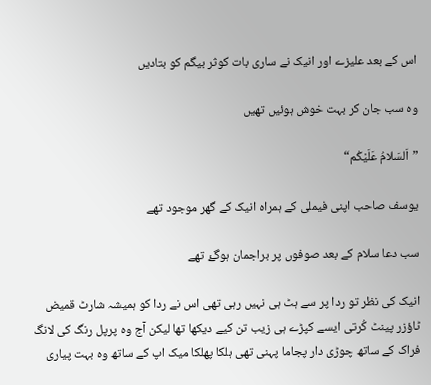اس کے بعد علیزے اور انیک نے ساری بات کوثر بیگم کو بتادیں

وہ سب جان کر بہت خوش ہوئیں تھیں

”اَلسَلامُ عَلَيْكُم“

یوسف صاحب اپنی فیملی کے ہمراہ انیک کے گھر موجود تھے

سب دعا سلام کے بعد صوفوں پر براجمان ہوگۓ تھے

انیک کی نظر تو ردا پر سے ہٹ ہی نہیں رہی تھی اس نے ردا کو ہمیشہ شارٹ قمیض ٹاؤزر پینٹ کُرتی ایسے کپڑے ہی زیب تن کیے دیکھا تھا لیکن آج وہ پرپل رنگ کی لانگ فراک کے ساتھ چوڑی دار پجاما پہنی تھی ہلکا پھلکا میک اپ کے ساتھ وہ بہت پیاری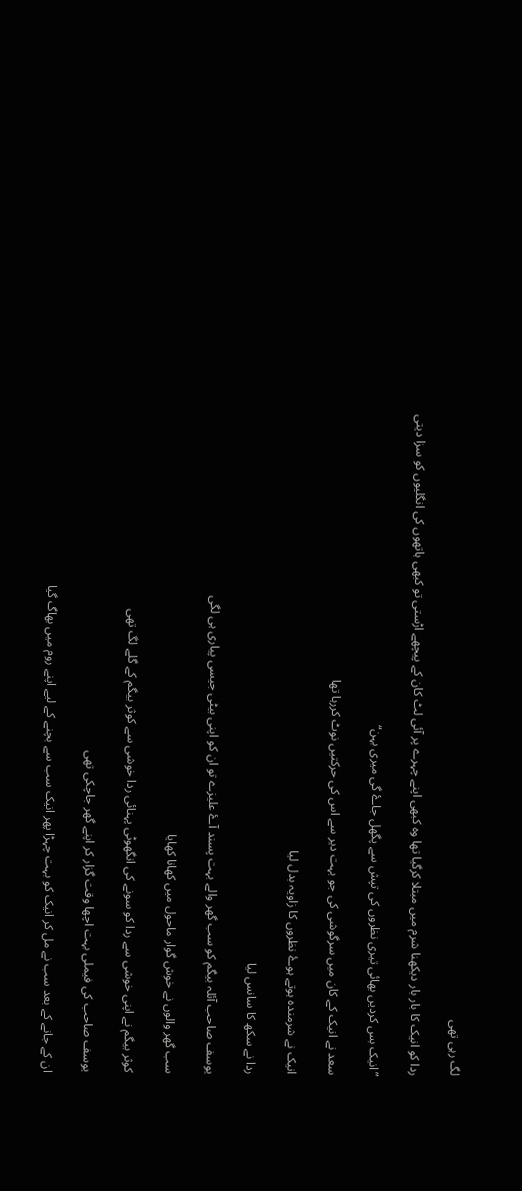لگ رہی تھی

ردا کو انیک کا بار بار دیکھنا شرم میں مبتلا کرگیا تھا وہ کبھی اپنے چہرے پر آئی لٹ کان کے پیچھے اڑستی تو کبھی ہاتھوں کی انگلیوں کو سزا دیتی

”انیک بس کردیں بھائی تیری نظروں کی تپش سے پگھل جاۓ گی میری بہن“

سعد نے انیک کے کان میں سرگوشی کی جو بہت دیر سے اس کی حرکتیں نوٹ کررہا تھا

انیک نے شرمندہ ہوتے ہوۓ نظروں کا زاویہ بدل لیا

ردا نے سکھ کا سانس لیا

یوسف صاحب آئلہ بیگم کو سب گھر والے بہت پسند آۓ علیزے تو ان کو اپنی بیٹی جیسی پیاری ہی لگی

سب گھر والوں نے خوش گوار ماحول میں کھانا کھایا

کوثر بیگم نے اپنی خوشی سے ردا کو سونے کی انگھوٹی پہنائی ردا خوشی سے کوثر بیگم کے گلے لگ تھی

یوسف صاحب کی فیملی بہت اچھا وقت گزار کر اپنے گھر جاچکی تھی

ان کے جانے کے بعد سب نے مل کر انیک کو بہت چہڑا پھر انیک سب سے بچنے کے لیے اپنے روم میں بھاگ گیا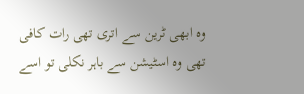وہ ابھی ٹرین سے اتری تھی رات کافی تھی وہ اسٹیشن سے باہر نکلی تو اسے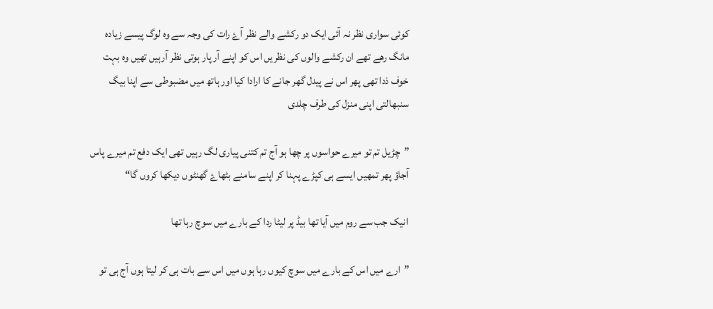کوئی سواری نظر نہ آئی ایک دو رکشے والے نظر آۓ رات کی وجہ سے وہ لوگ پیسے زیادہ مانگ رھے تھے ان رکشے والوں کی نظریں اس کو اپنے آر پار ہوتی نظر آرہیں تھیں وہ بہت خوف ذدا تھی پھر اس نے پیدل گھر جانے کا ارادا کیا اور ہاتھ میں مضبوطی سے اپنا بیگ سنبھالتی اپنی منزل کی طرف چلدی

”چڑیل تم تو میرے حواسوں پر چھا ہو آج تم کتنی پیاری لگ رہیں تھی ایک دفع تم میرے پاس آجاؤ پھر تمھیں ایسے ہی کپڑے پہنا کر اپنے سامنے بٹھاۓ گھنٹوں دیکھا کروں گا“

انیک جب سے روم میں آیا تھا بیڈ پر لیٹا ردا کے بارے میں سوچ رہا تھا

”ارے میں اس کے بارے میں سوچ کیوں رہا ہوں میں اس سے بات ہی کر لیتا ہوں آج ہی تو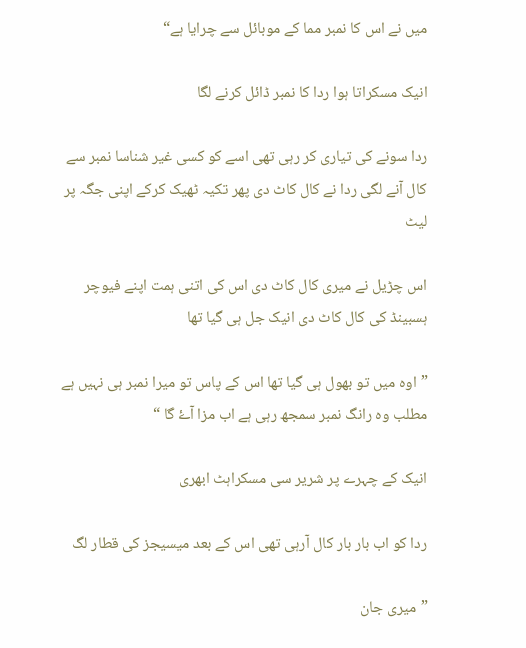میں نے اس کا نمبر مما کے موبائل سے چرایا ہے“

انیک مسکراتا ہوا ردا کا نمبر ڈائل کرنے لگا

ردا سونے کی تیاری کر رہی تھی اسے کو کسی غیر شناسا نمبر سے کال آنے لگی ردا نے کال کاٹ دی پھر تکیہ ٹھیک کرکے اپنی جگہ پر لیٹ

اس چڑیل نے میری کال کاٹ دی اس کی اتنی ہمت اپنے فیوچر ہسبینڈ کی کال کاٹ دی انیک جل ہی گیا تھا

”اوہ میں تو بھول ہی گیا تھا اس کے پاس تو میرا نمبر ہی نہیں ہے مطلب وہ رانگ نمبر سمجھ رہی ہے اب مزا آۓ گا “

انیک کے چہرے پر شریر سی مسکراہٹ ابھری

ردا کو اب بار بار کال آرہی تھی اس کے بعد میسیجز کی قطار لگ

”میری جان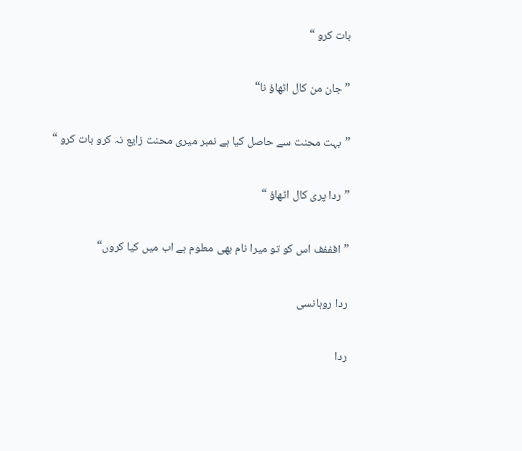بات کرو “

”جان من کال اٹھاؤ نا“

”بہت محنت سے حاصل کیا ہے نمبر میری محنت زایع نہ کرو بات کرو “

”ردا پری کال اٹھاؤ “

”افففف اس کو تو میرا نام بھی معلوم ہے اب میں کیا کروں“

ردا روہانسی

ردا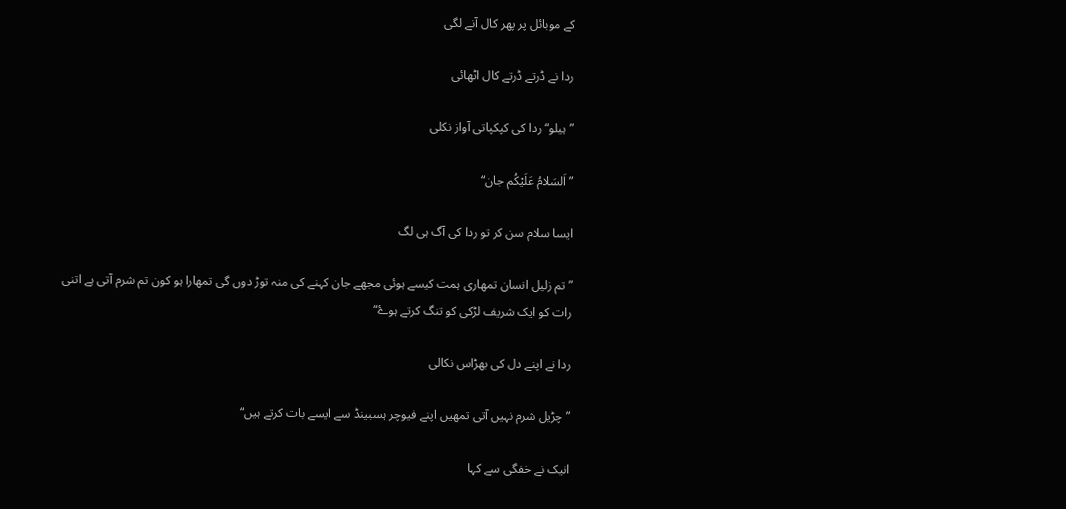کے موبائل پر پھر کال آنے لگی

ردا نے ڈرتے ڈرتے کال اٹھائی

”ہیلو“ ردا کی کپکپاتی آواز نکلی

”اَلسَلامُ عَلَيْكُم جان“

ایسا سلام سن کر تو ردا کی آگ ہی لگ

”تم زلیل انسان تمھاری ہمت کیسے ہوئی مجھے جان کہنے کی منہ توڑ دوں گی تمھارا ہو کون تم شرم آتی ہے اتنی رات کو ایک شریف لڑکی کو تنگ کرتے ہوۓ“

ردا نے اپنے دل کی بھڑاس نکالی

”چڑیل شرم نہیں آتی تمھیں اپنے فیوچر ہسبینڈ سے ایسے بات کرتے ہیں“

انیک نے خفگی سے کہا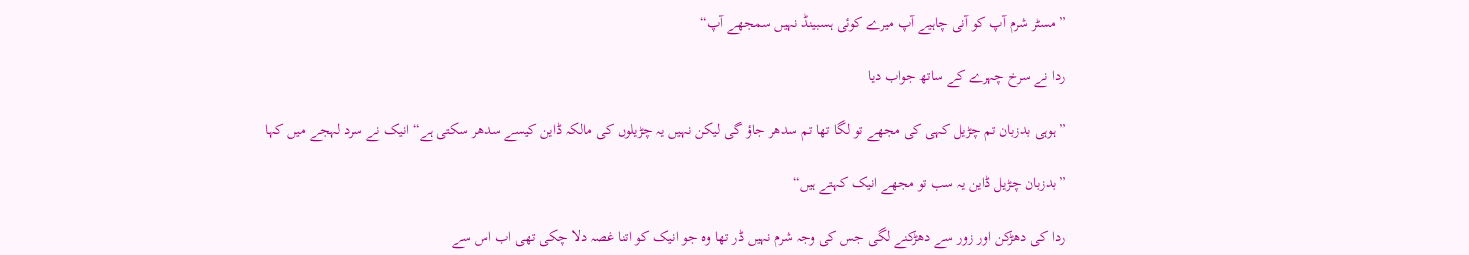”مسٹر شرم آپ کو آنی چاہیے آپ میرے کوئی ہسبینڈ نہیں سمجھے آپ“

ردا نے سرخ چہرے کے ساتھ جواب دیا

”ہوہی بدزبان تم چڑیل کہی کی مجھے تو لگا تھا تم سدھر جاؤ گی لیکن نہیں یہ چڑیلوں کی مالکہ ڈاین کیسے سدھر سکتی ہے“ انیک نے سرد لہجے میں کہا

”بدزبان چڑیل ڈاین یہ سب تو مجھے انیک کہتے ہیں“

ردا کی دھڑکن اور زور سے دھڑکنے لگی جس کی وجہ شرم نہیں ڈر تھا وہ جو انیک کو اتنا غصہ دلا چکی تھی اب اس سے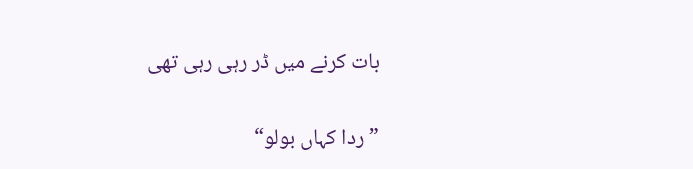بات کرنے میں ڈر رہی رہی تھی

”ردا کہاں بولو“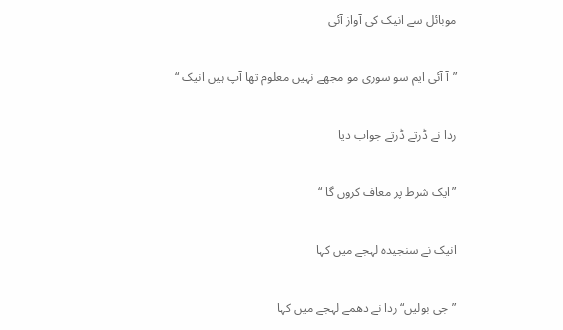موبائل سے انیک کی آواز آئی

”آ آئی ایم سو سوری مو مجھے نہیں معلوم تھا آپ ہیں انیک “

ردا نے ڈرتے ڈرتے جواب دیا

”ایک شرط پر معاف کروں گا “

انیک نے سنجیدہ لہجے میں کہا

”جی بولیں“ ردا نے دھمے لہجے میں کہا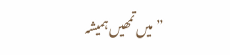”میں تمھیں ہمیشہ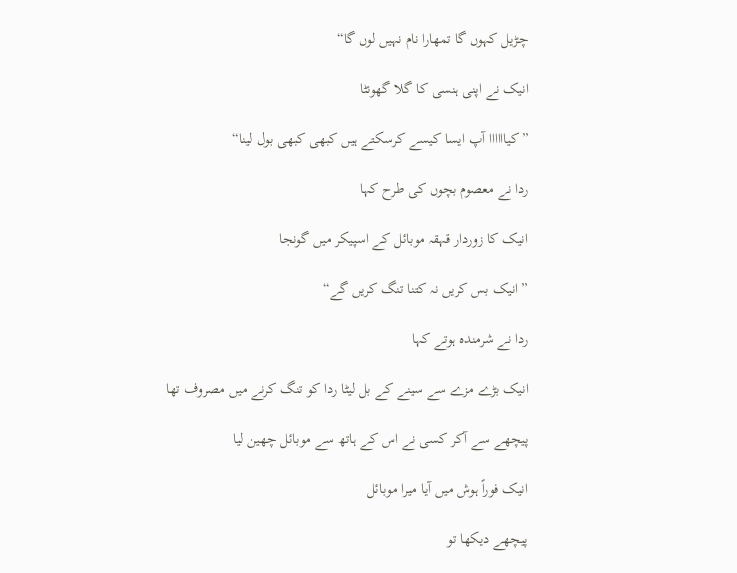چڑیل کہوں گا تمھارا نام نہیں لوں گا“

انیک نے اپنی ہنسی کا گلا گھونٹا

”کیاااااا آپ ایسا کیسے کرسکتے ہیں کبھی کبھی بول لینا“

ردا نے معصوم بچوں کی طرح کہا

انیک کا زوردار قہقہ موبائل کے اسپیکر میں گونجا

”انیک بس کریں نہ کتنا تنگ کریں گے“

ردا نے شرمندہ ہوتے کہا

انیک بڑے مزے سے سینے کے بل لیٹا ردا کو تنگ کرنے میں مصروف تھا

پیچھے سے آکر کسی نے اس کے ہاتھ سے موبائل چھین لیا

انیک فوراً ہوش میں آیا میرا موبائل

پیچھے دیکھا تو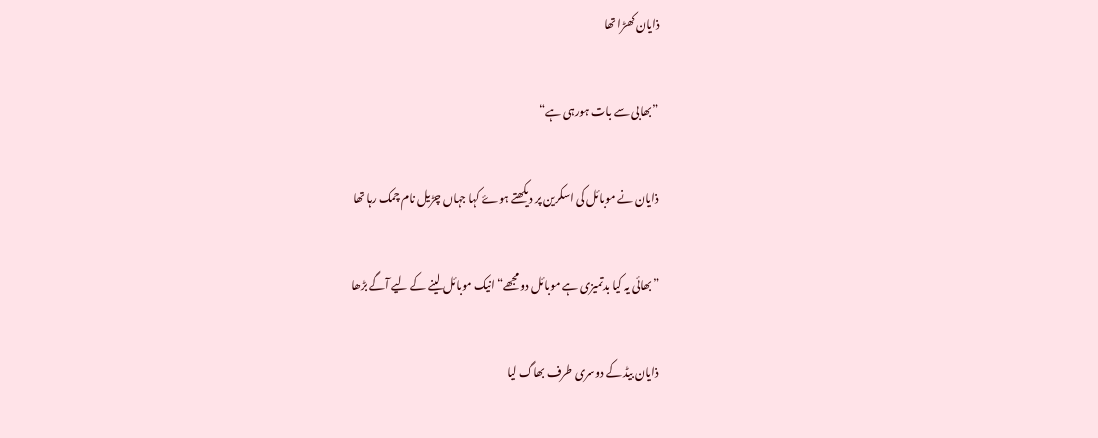ذایان کھڑا تھا

”بھابی سے بات ہورہی ہے“

ذایان نے موبائل کی اسکرین پر دیکھتے ہوۓ کہا جہاں چڑیل نام چمک رہا تھا

”بھائی یہ کیا بدتمیزی ہے موبائل دو مجھے“ انیک موبائل لینے کے لیے آگے بڑھا

ذایان بیڈ کے دوسری طرف بھاگ لیا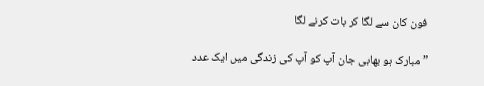فون کان سے لگا کر بات کرنے لگا

”مبارک ہو بھابی جان آپ کو آپ کی زندگی میں ایک عدد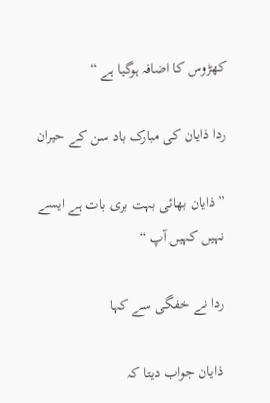کھڑوس کا اضافہ ہوگیا ہے “

ردا ذایان کی مبارک باد سن کے حیران

”ذایان بھائی بہت بری بات ہے ایسے نہیں کہیں آپ “

ردا نے خفگی سے کہا

ذایان جواب دیتا کہ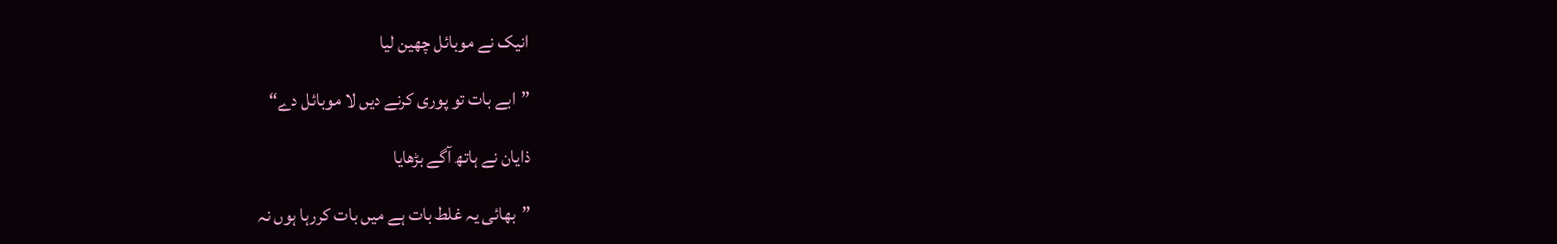انیک نے موبائل چھین لیا

”ابے بات تو پوری کرنے دیں لا موبائل دے“

ذایان نے ہاتھ آگے بڑھایا

”بھائی یہ غلط بات ہے میں بات کررہا ہوں نہ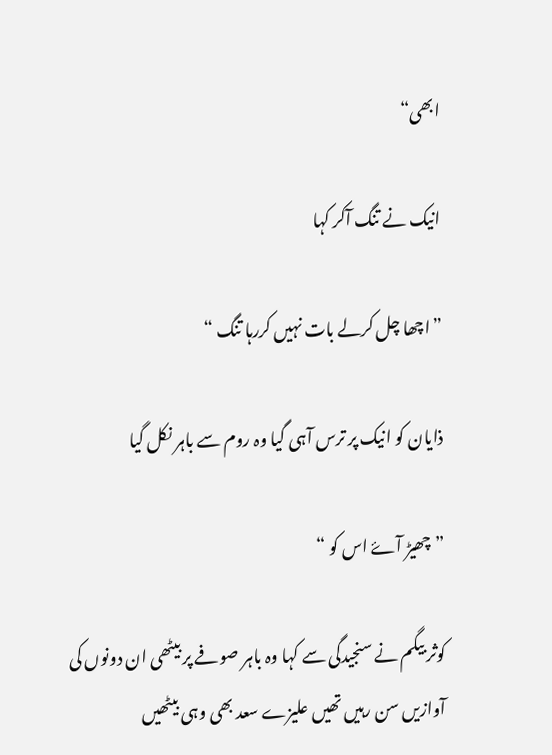ابھی“

انیک نے تنگ آکر کہا

”اچھا چل کرلے بات نہیں کررہا تنگ “

ذایان کو انیک پر ترس آہی گیا وہ روم سے باہر نکل گیا

”چھیڑ آۓ اس کو “

کوثر بیگم نے سنجیدگی سے کہا وہ باہر صوفے پر بیٹھی ان دونوں کی آوازیں سن رہیں تھیں علیزے سعد بھی وہی بیٹھیں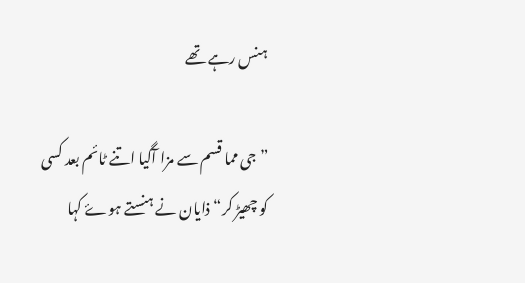ہنس رہے تھے

”جی مما قسم سے مزا آگیا اتنے ٹائم بعد کسی کو چھیڑ کر“ ذایان نے ہنستے ہوۓ کہا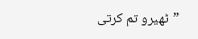”ٹھیرو تم کرتی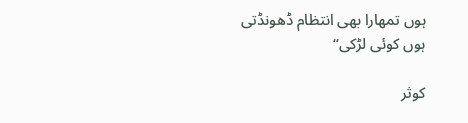ہوں تمھارا بھی انتظام ڈھونڈتی ہوں کوئی لڑکی“

کوثر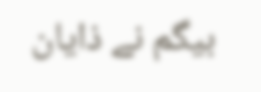بیگم نے ذایان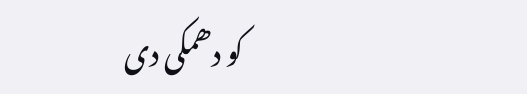کو دھمکی دی